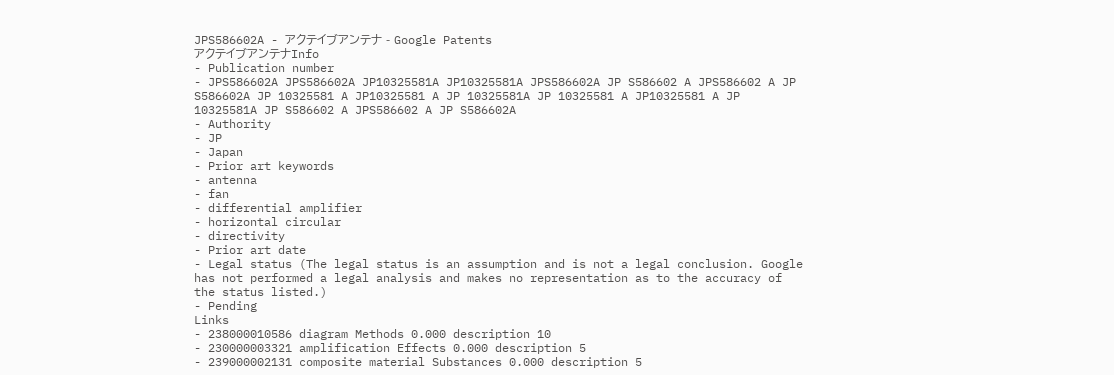JPS586602A - アクテイブアンテナ - Google Patents
アクテイブアンテナInfo
- Publication number
- JPS586602A JPS586602A JP10325581A JP10325581A JPS586602A JP S586602 A JPS586602 A JP S586602A JP 10325581 A JP10325581 A JP 10325581A JP 10325581 A JP10325581 A JP 10325581A JP S586602 A JPS586602 A JP S586602A
- Authority
- JP
- Japan
- Prior art keywords
- antenna
- fan
- differential amplifier
- horizontal circular
- directivity
- Prior art date
- Legal status (The legal status is an assumption and is not a legal conclusion. Google has not performed a legal analysis and makes no representation as to the accuracy of the status listed.)
- Pending
Links
- 238000010586 diagram Methods 0.000 description 10
- 230000003321 amplification Effects 0.000 description 5
- 239000002131 composite material Substances 0.000 description 5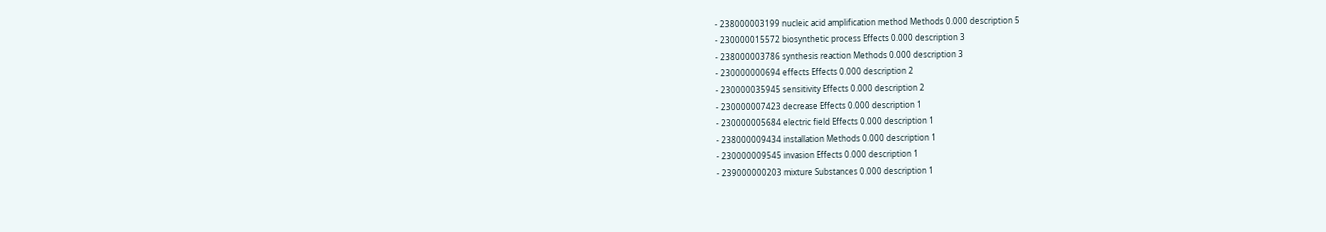- 238000003199 nucleic acid amplification method Methods 0.000 description 5
- 230000015572 biosynthetic process Effects 0.000 description 3
- 238000003786 synthesis reaction Methods 0.000 description 3
- 230000000694 effects Effects 0.000 description 2
- 230000035945 sensitivity Effects 0.000 description 2
- 230000007423 decrease Effects 0.000 description 1
- 230000005684 electric field Effects 0.000 description 1
- 238000009434 installation Methods 0.000 description 1
- 230000009545 invasion Effects 0.000 description 1
- 239000000203 mixture Substances 0.000 description 1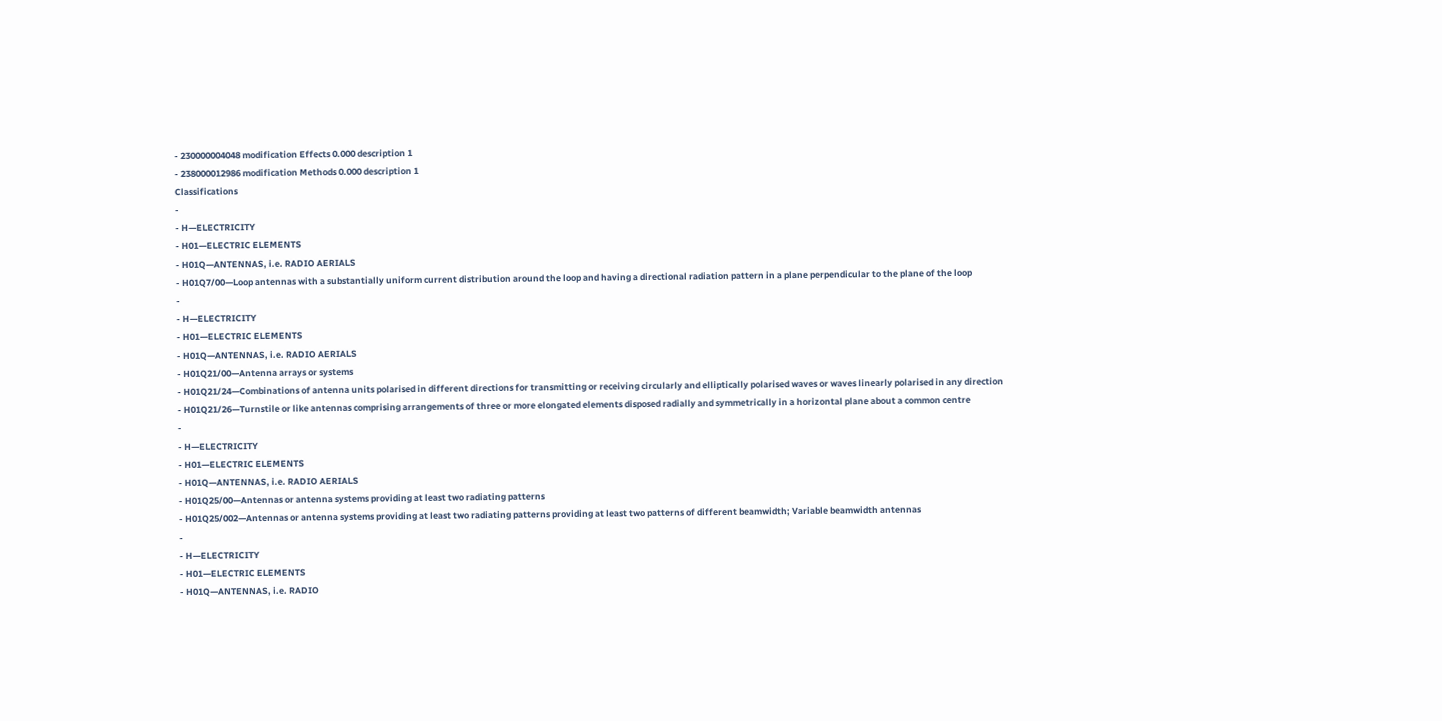- 230000004048 modification Effects 0.000 description 1
- 238000012986 modification Methods 0.000 description 1
Classifications
-
- H—ELECTRICITY
- H01—ELECTRIC ELEMENTS
- H01Q—ANTENNAS, i.e. RADIO AERIALS
- H01Q7/00—Loop antennas with a substantially uniform current distribution around the loop and having a directional radiation pattern in a plane perpendicular to the plane of the loop
-
- H—ELECTRICITY
- H01—ELECTRIC ELEMENTS
- H01Q—ANTENNAS, i.e. RADIO AERIALS
- H01Q21/00—Antenna arrays or systems
- H01Q21/24—Combinations of antenna units polarised in different directions for transmitting or receiving circularly and elliptically polarised waves or waves linearly polarised in any direction
- H01Q21/26—Turnstile or like antennas comprising arrangements of three or more elongated elements disposed radially and symmetrically in a horizontal plane about a common centre
-
- H—ELECTRICITY
- H01—ELECTRIC ELEMENTS
- H01Q—ANTENNAS, i.e. RADIO AERIALS
- H01Q25/00—Antennas or antenna systems providing at least two radiating patterns
- H01Q25/002—Antennas or antenna systems providing at least two radiating patterns providing at least two patterns of different beamwidth; Variable beamwidth antennas
-
- H—ELECTRICITY
- H01—ELECTRIC ELEMENTS
- H01Q—ANTENNAS, i.e. RADIO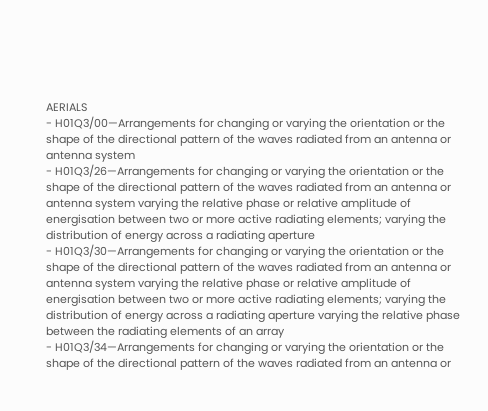AERIALS
- H01Q3/00—Arrangements for changing or varying the orientation or the shape of the directional pattern of the waves radiated from an antenna or antenna system
- H01Q3/26—Arrangements for changing or varying the orientation or the shape of the directional pattern of the waves radiated from an antenna or antenna system varying the relative phase or relative amplitude of energisation between two or more active radiating elements; varying the distribution of energy across a radiating aperture
- H01Q3/30—Arrangements for changing or varying the orientation or the shape of the directional pattern of the waves radiated from an antenna or antenna system varying the relative phase or relative amplitude of energisation between two or more active radiating elements; varying the distribution of energy across a radiating aperture varying the relative phase between the radiating elements of an array
- H01Q3/34—Arrangements for changing or varying the orientation or the shape of the directional pattern of the waves radiated from an antenna or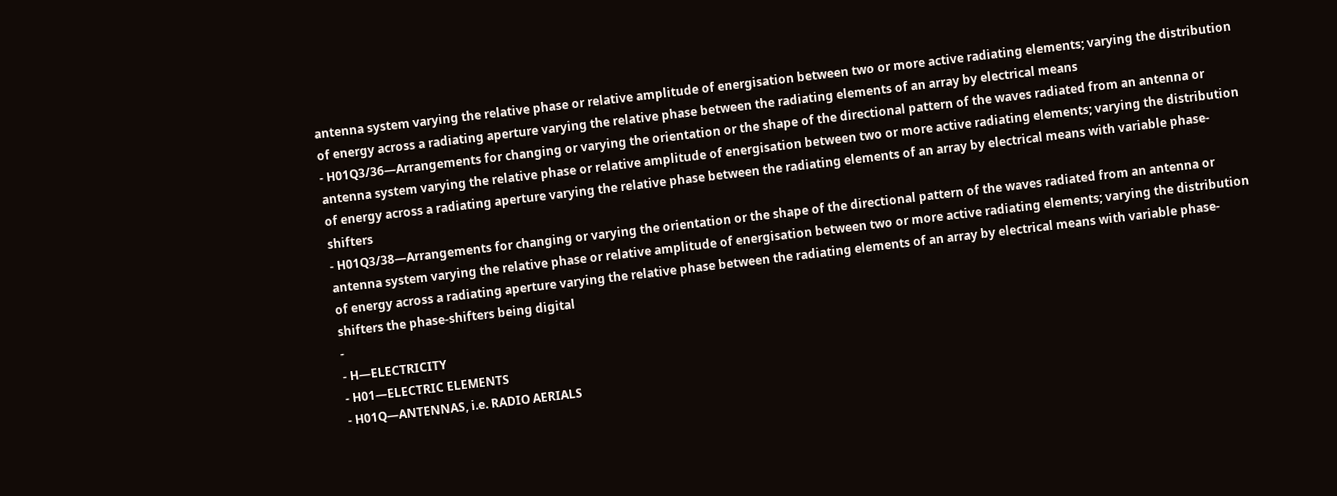antenna system varying the relative phase or relative amplitude of energisation between two or more active radiating elements; varying the distribution of energy across a radiating aperture varying the relative phase between the radiating elements of an array by electrical means
- H01Q3/36—Arrangements for changing or varying the orientation or the shape of the directional pattern of the waves radiated from an antenna or antenna system varying the relative phase or relative amplitude of energisation between two or more active radiating elements; varying the distribution of energy across a radiating aperture varying the relative phase between the radiating elements of an array by electrical means with variable phase-shifters
- H01Q3/38—Arrangements for changing or varying the orientation or the shape of the directional pattern of the waves radiated from an antenna or antenna system varying the relative phase or relative amplitude of energisation between two or more active radiating elements; varying the distribution of energy across a radiating aperture varying the relative phase between the radiating elements of an array by electrical means with variable phase-shifters the phase-shifters being digital
-
- H—ELECTRICITY
- H01—ELECTRIC ELEMENTS
- H01Q—ANTENNAS, i.e. RADIO AERIALS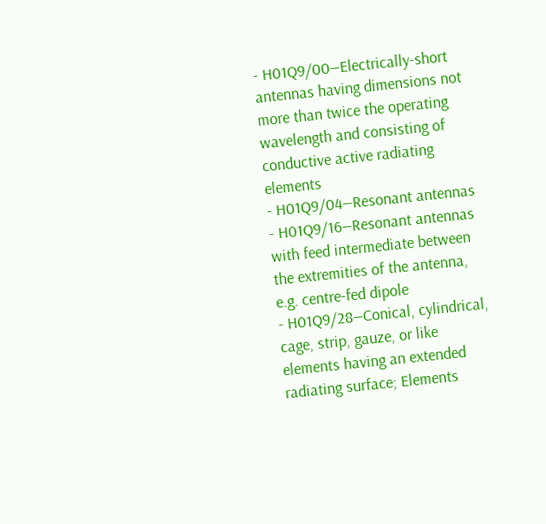- H01Q9/00—Electrically-short antennas having dimensions not more than twice the operating wavelength and consisting of conductive active radiating elements
- H01Q9/04—Resonant antennas
- H01Q9/16—Resonant antennas with feed intermediate between the extremities of the antenna, e.g. centre-fed dipole
- H01Q9/28—Conical, cylindrical, cage, strip, gauze, or like elements having an extended radiating surface; Elements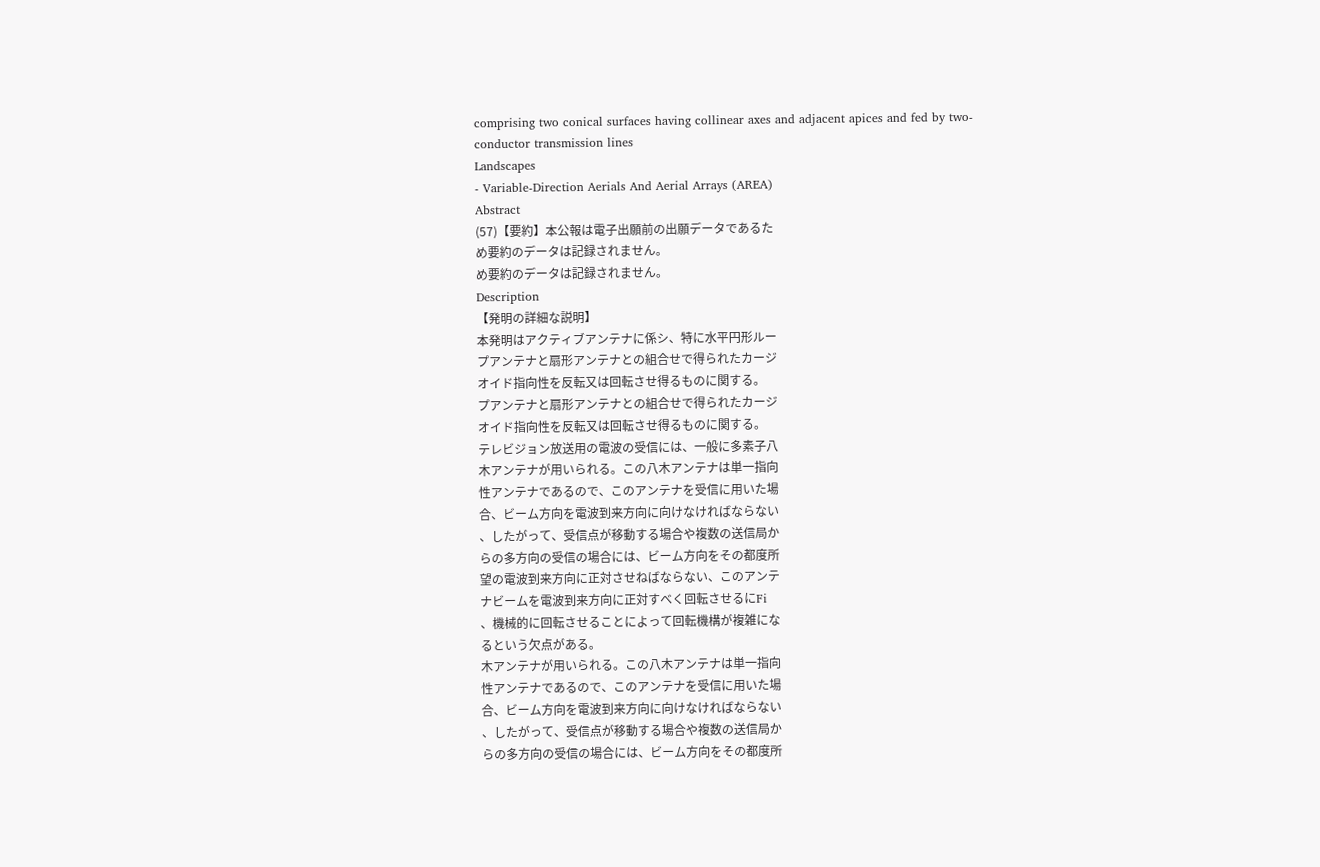comprising two conical surfaces having collinear axes and adjacent apices and fed by two-conductor transmission lines
Landscapes
- Variable-Direction Aerials And Aerial Arrays (AREA)
Abstract
(57)【要約】本公報は電子出願前の出願データであるた
め要約のデータは記録されません。
め要約のデータは記録されません。
Description
【発明の詳細な説明】
本発明はアクティブアンテナに係シ、特に水平円形ルー
プアンテナと扇形アンテナとの組合せで得られたカージ
オイド指向性を反転又は回転させ得るものに関する。
プアンテナと扇形アンテナとの組合せで得られたカージ
オイド指向性を反転又は回転させ得るものに関する。
テレビジョン放送用の電波の受信には、一般に多素子八
木アンテナが用いられる。この八木アンテナは単一指向
性アンテナであるので、このアンテナを受信に用いた場
合、ビーム方向を電波到来方向に向けなければならない
、したがって、受信点が移動する場合や複数の送信局か
らの多方向の受信の場合には、ビーム方向をその都度所
望の電波到来方向に正対させねばならない、このアンテ
ナビームを電波到来方向に正対すべく回転させるにFi
、機械的に回転させることによって回転機構が複雑にな
るという欠点がある。
木アンテナが用いられる。この八木アンテナは単一指向
性アンテナであるので、このアンテナを受信に用いた場
合、ビーム方向を電波到来方向に向けなければならない
、したがって、受信点が移動する場合や複数の送信局か
らの多方向の受信の場合には、ビーム方向をその都度所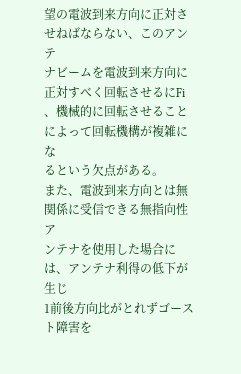望の電波到来方向に正対させねばならない、このアンテ
ナビームを電波到来方向に正対すべく回転させるにFi
、機械的に回転させることによって回転機構が複雑にな
るという欠点がある。
また、電波到来方向とは無関係に受信できる無指向性ア
ンテナを使用した場合には、アンテナ利得の低下が生じ
1前後方向比がとれずゴースト障害を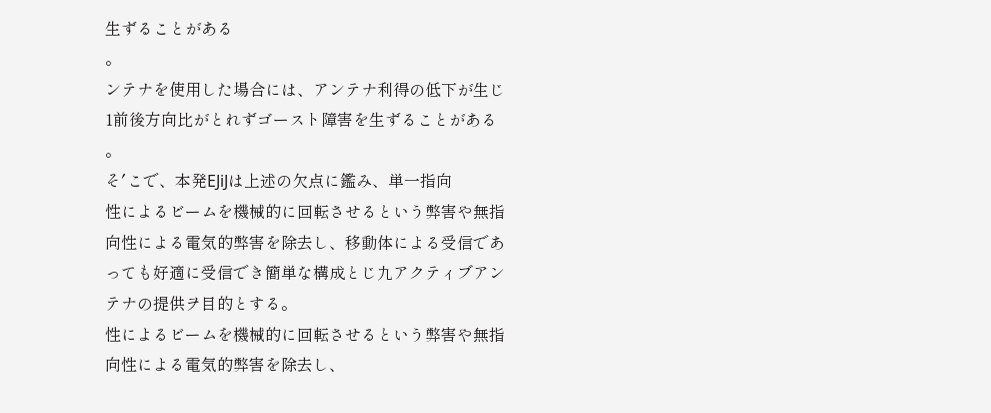生ずることがある
。
ンテナを使用した場合には、アンテナ利得の低下が生じ
1前後方向比がとれずゴースト障害を生ずることがある
。
そ′こで、本発EJiJは上述の欠点に鑑み、単一指向
性によるビームを機械的に回転させるという弊害や無指
向性による電気的弊害を除去し、移動体による受信であ
っても好適に受信でき簡単な構成とじ九アクティブアン
テナの提供ヲ目的とする。
性によるビームを機械的に回転させるという弊害や無指
向性による電気的弊害を除去し、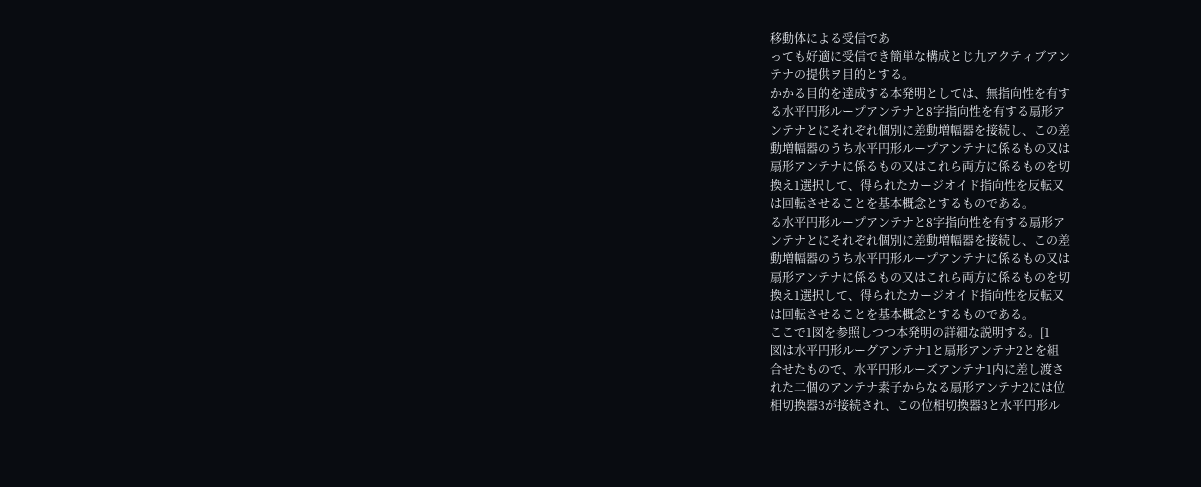移動体による受信であ
っても好適に受信でき簡単な構成とじ九アクティブアン
テナの提供ヲ目的とする。
かかる目的を達成する本発明としては、無指向性を有す
る水平円形ループアンテナと8字指向性を有する扇形ア
ンテナとにそれぞれ個別に差動増幅器を接続し、この差
動増幅器のうち水平円形ループアンテナに係るもの又は
扇形アンテナに係るもの又はこれら両方に係るものを切
換え1選択して、得られたカージオイド指向性を反転又
は回転させることを基本概念とするものである。
る水平円形ループアンテナと8字指向性を有する扇形ア
ンテナとにそれぞれ個別に差動増幅器を接続し、この差
動増幅器のうち水平円形ループアンテナに係るもの又は
扇形アンテナに係るもの又はこれら両方に係るものを切
換え1選択して、得られたカージオイド指向性を反転又
は回転させることを基本概念とするものである。
ここで1図を参照しつつ本発明の詳細な説明する。[1
図は水平円形ルーグアンテナ1と扇形アンテナ2とを組
合せたもので、水平円形ルーズアンテナ1内に差し渡さ
れた二個のアンテナ素子からなる扇形アンテナ2には位
相切換器3が接続され、この位相切換器3と水平円形ル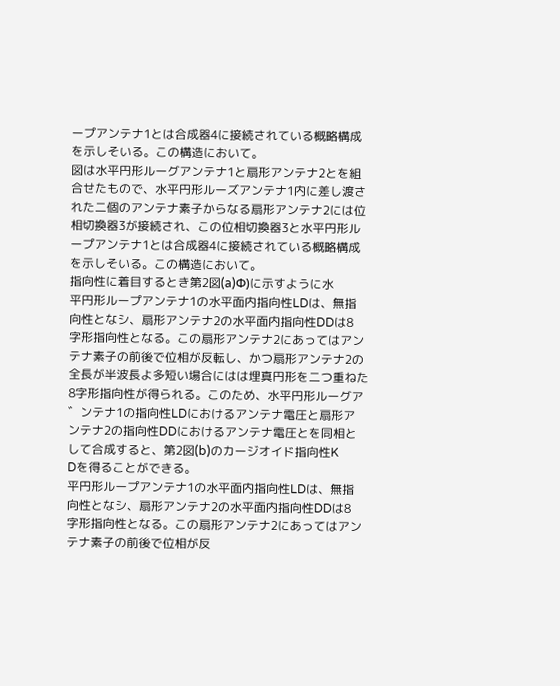ープアンテナ1とは合成器4に接続されている概略構成
を示しそいる。この構造において。
図は水平円形ルーグアンテナ1と扇形アンテナ2とを組
合せたもので、水平円形ルーズアンテナ1内に差し渡さ
れた二個のアンテナ素子からなる扇形アンテナ2には位
相切換器3が接続され、この位相切換器3と水平円形ル
ープアンテナ1とは合成器4に接続されている概略構成
を示しそいる。この構造において。
指向性に着目するとき第2図(a)Φ)に示すように水
平円形ループアンテナ1の水平面内指向性LDは、無指
向性となシ、扇形アンテナ2の水平面内指向性DDは8
字形指向性となる。この扇形アンテナ2にあってはアン
テナ素子の前後で位相が反転し、かつ扇形アンテナ2の
全長が半波長よ多短い場合にはは埋真円形を二つ重ねた
8字形指向性が得られる。このため、水平円形ルーグア
゛ンテナ1の指向性LDにおけるアンテナ電圧と扇形ア
ンテナ2の指向性DDにおけるアンテナ電圧とを同相と
して合成すると、第2図(b)のカージオイド指向性K
Dを得ることができる。
平円形ループアンテナ1の水平面内指向性LDは、無指
向性となシ、扇形アンテナ2の水平面内指向性DDは8
字形指向性となる。この扇形アンテナ2にあってはアン
テナ素子の前後で位相が反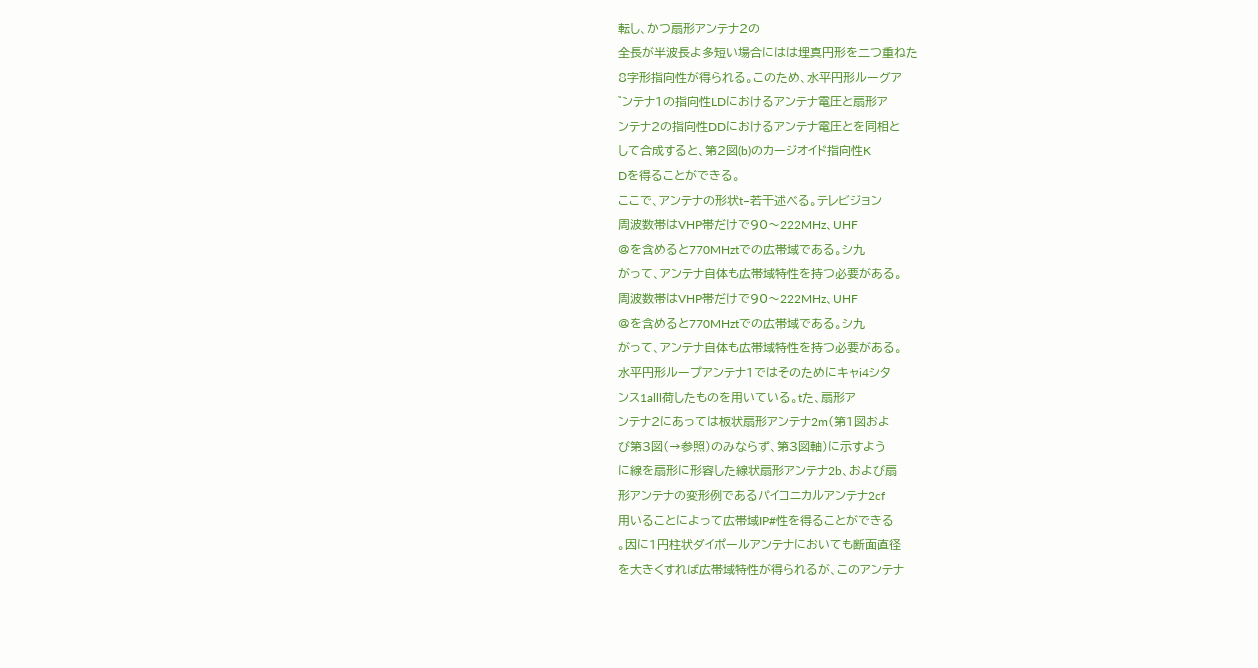転し、かつ扇形アンテナ2の
全長が半波長よ多短い場合にはは埋真円形を二つ重ねた
8字形指向性が得られる。このため、水平円形ルーグア
゛ンテナ1の指向性LDにおけるアンテナ電圧と扇形ア
ンテナ2の指向性DDにおけるアンテナ電圧とを同相と
して合成すると、第2図(b)のカージオイド指向性K
Dを得ることができる。
ここで、アンテナの形状t−若干述べる。テレビジョン
周波数帯はVHP帯だけで90〜222MHz、UHF
@を含めると770MHztでの広帯域である。シ九
がって、アンテナ自体も広帯域特性を持つ必要がある。
周波数帯はVHP帯だけで90〜222MHz、UHF
@を含めると770MHztでの広帯域である。シ九
がって、アンテナ自体も広帯域特性を持つ必要がある。
水平円形ループアンテナ1ではそのためにキャi4シタ
ンス1alll荷したものを用いている。tた、扇形ア
ンテナ2にあっては板状扇形アンテナ2m(第1図およ
び第3図(→参照)のみならず、第3図軸)に示すよう
に線を扇形に形容した線状扇形アンテナ2b、および扇
形アンテナの変形例であるパイコニカルアンテナ2cf
用いることによって広帯域IP#性を得ることができる
。因に1円柱状ダイポールアンテナにおいても断面直径
を大きくすれば広帯域特性が得られるが、このアンテナ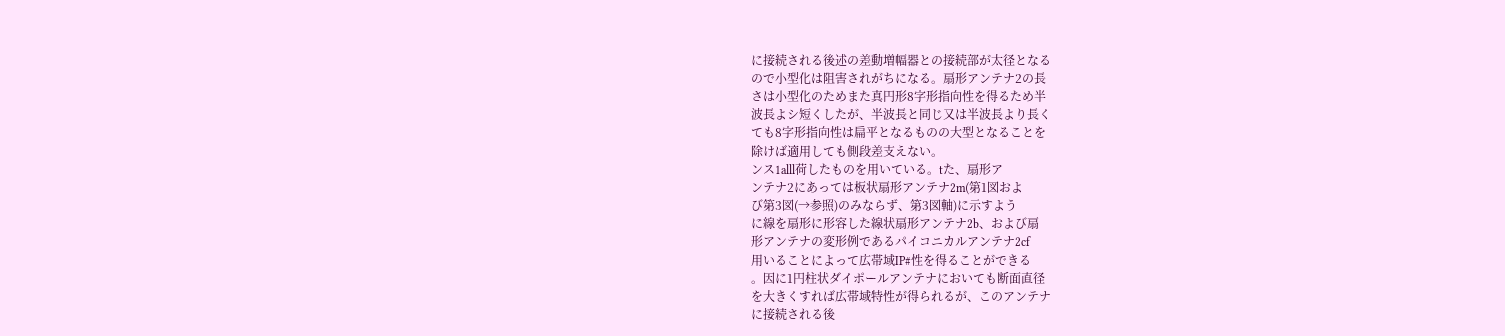に接続される後述の差動増幅器との接続部が太径となる
ので小型化は阻害されがちになる。扇形アンテナ2の長
さは小型化のためまた真円形8字形指向性を得るため半
波長よシ短くしたが、半波長と同じ又は半波長より長く
ても8字形指向性は扁平となるものの大型となることを
除けば適用しても側段差支えない。
ンス1alll荷したものを用いている。tた、扇形ア
ンテナ2にあっては板状扇形アンテナ2m(第1図およ
び第3図(→参照)のみならず、第3図軸)に示すよう
に線を扇形に形容した線状扇形アンテナ2b、および扇
形アンテナの変形例であるパイコニカルアンテナ2cf
用いることによって広帯域IP#性を得ることができる
。因に1円柱状ダイポールアンテナにおいても断面直径
を大きくすれば広帯域特性が得られるが、このアンテナ
に接続される後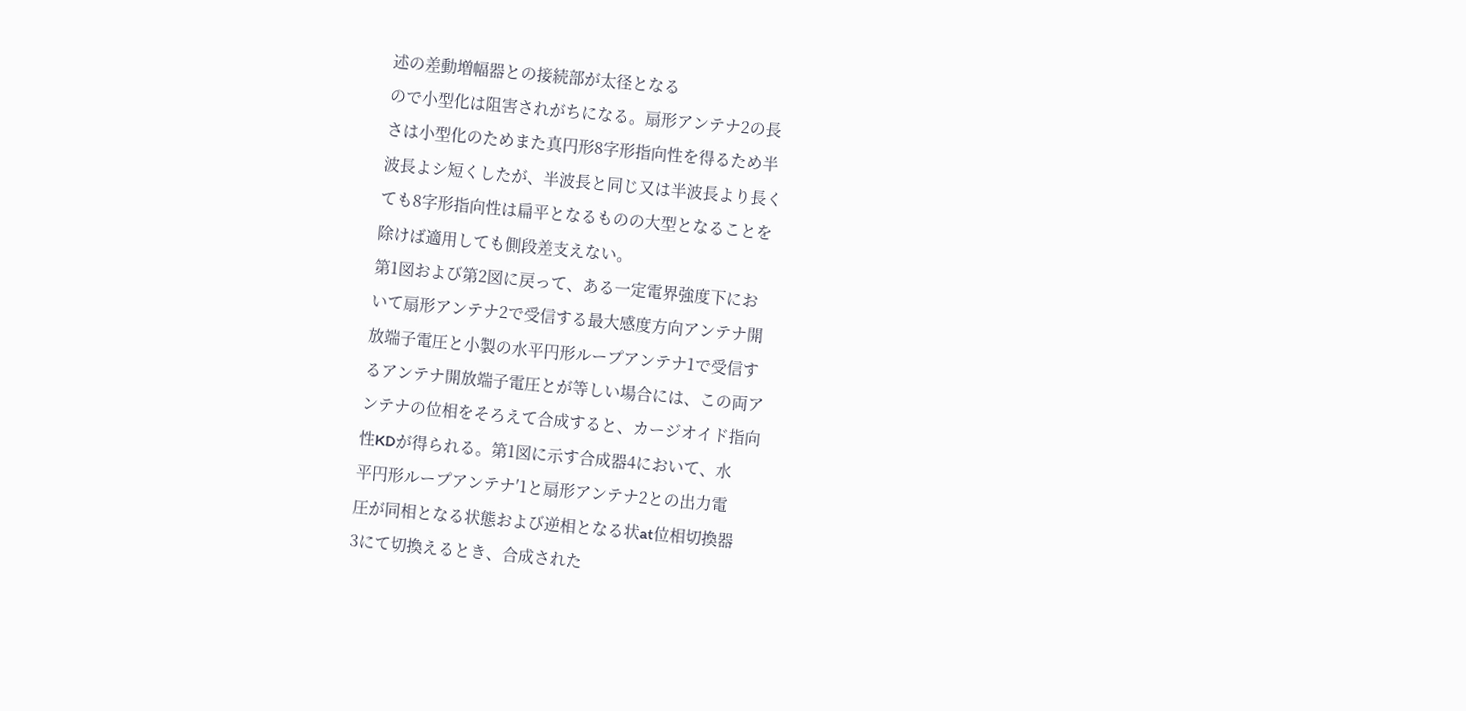述の差動増幅器との接続部が太径となる
ので小型化は阻害されがちになる。扇形アンテナ2の長
さは小型化のためまた真円形8字形指向性を得るため半
波長よシ短くしたが、半波長と同じ又は半波長より長く
ても8字形指向性は扁平となるものの大型となることを
除けば適用しても側段差支えない。
第1図および第2図に戻って、ある一定電界強度下にお
いて扇形アンテナ2で受信する最大感度方向アンテナ開
放端子電圧と小製の水平円形ループアンテナ1で受信す
るアンテナ開放端子電圧とが等しい場合には、この両ア
ンテナの位相をそろえて合成すると、カージオイド指向
性KDが得られる。第1図に示す合成器4において、水
平円形ループアンテナ′1と扇形アンテナ2との出力電
圧が同相となる状態および逆相となる状at位相切換器
3にて切換えるとき、合成された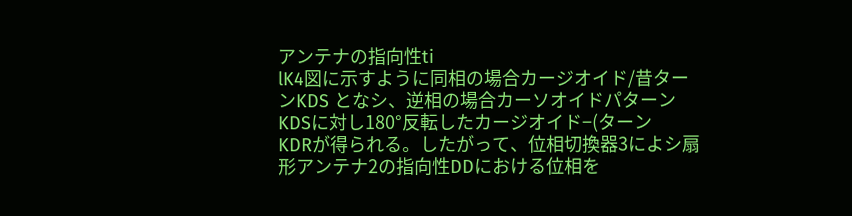アンテナの指向性ti
lK4図に示すように同相の場合カージオイド/昔ター
ンKDS となシ、逆相の場合カーソオイドパターン
KDSに対し180°反転したカージオイド−(ターン
KDRが得られる。したがって、位相切換器3によシ扇
形アンテナ2の指向性DDにおける位相を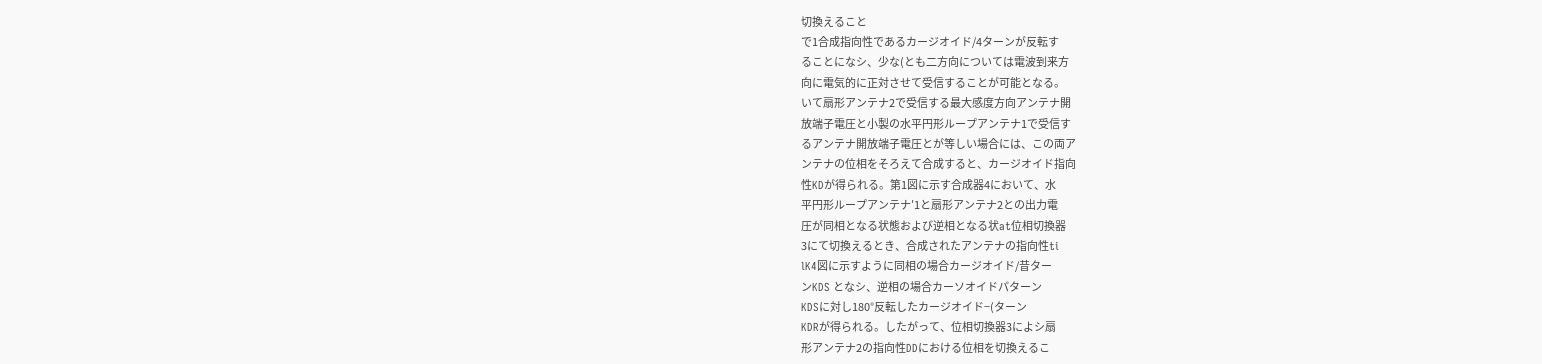切換えること
で1合成指向性であるカージオイド/4ターンが反転す
ることになシ、少な(とも二方向については電波到来方
向に電気的に正対させて受信することが可能となる。
いて扇形アンテナ2で受信する最大感度方向アンテナ開
放端子電圧と小製の水平円形ループアンテナ1で受信す
るアンテナ開放端子電圧とが等しい場合には、この両ア
ンテナの位相をそろえて合成すると、カージオイド指向
性KDが得られる。第1図に示す合成器4において、水
平円形ループアンテナ′1と扇形アンテナ2との出力電
圧が同相となる状態および逆相となる状at位相切換器
3にて切換えるとき、合成されたアンテナの指向性ti
lK4図に示すように同相の場合カージオイド/昔ター
ンKDS となシ、逆相の場合カーソオイドパターン
KDSに対し180°反転したカージオイド−(ターン
KDRが得られる。したがって、位相切換器3によシ扇
形アンテナ2の指向性DDにおける位相を切換えるこ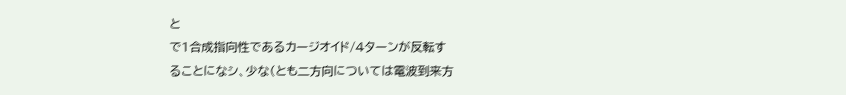と
で1合成指向性であるカージオイド/4ターンが反転す
ることになシ、少な(とも二方向については電波到来方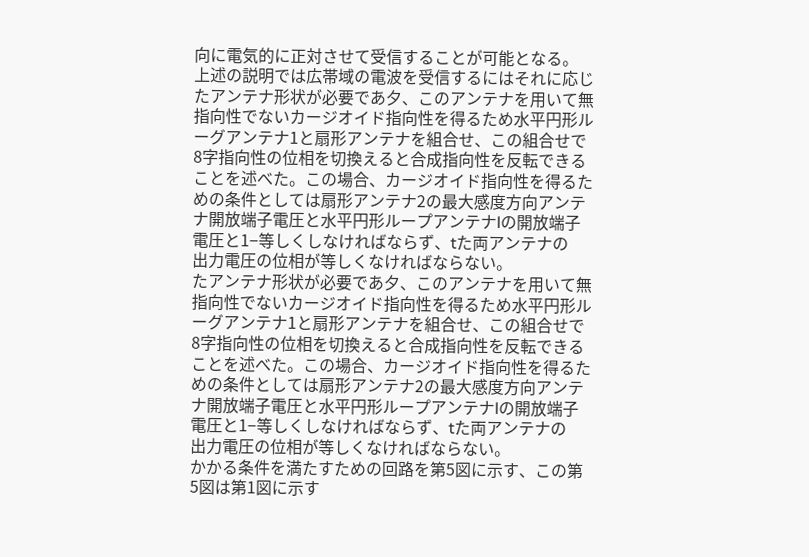向に電気的に正対させて受信することが可能となる。
上述の説明では広帯域の電波を受信するにはそれに応じ
たアンテナ形状が必要であ夕、このアンテナを用いて無
指向性でないカージオイド指向性を得るため水平円形ル
ーグアンテナ1と扇形アンテナを組合せ、この組合せで
8字指向性の位相を切換えると合成指向性を反転できる
ことを述べた。この場合、カージオイド指向性を得るた
めの条件としては扇形アンテナ2の最大感度方向アンテ
ナ開放端子電圧と水平円形ループアンテナlの開放端子
電圧と1−等しくしなければならず、tた両アンテナの
出力電圧の位相が等しくなければならない。
たアンテナ形状が必要であ夕、このアンテナを用いて無
指向性でないカージオイド指向性を得るため水平円形ル
ーグアンテナ1と扇形アンテナを組合せ、この組合せで
8字指向性の位相を切換えると合成指向性を反転できる
ことを述べた。この場合、カージオイド指向性を得るた
めの条件としては扇形アンテナ2の最大感度方向アンテ
ナ開放端子電圧と水平円形ループアンテナlの開放端子
電圧と1−等しくしなければならず、tた両アンテナの
出力電圧の位相が等しくなければならない。
かかる条件を満たすための回路を第5図に示す、この第
5図は第1図に示す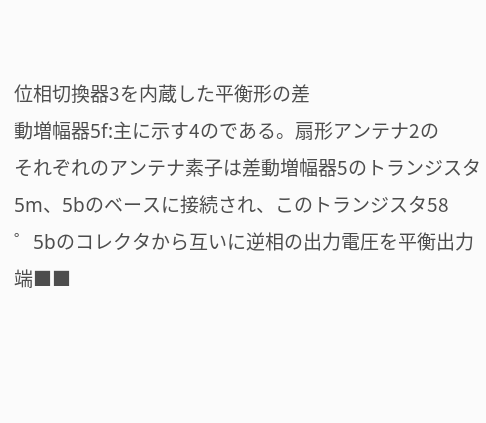位相切換器3を内蔵した平衡形の差
動増幅器5f:主に示す4のである。扇形アンテナ2の
それぞれのアンテナ素子は差動増幅器5のトランジスタ
5m、5bのベースに接続され、このトランジスタ58
゜5bのコレクタから互いに逆相の出力電圧を平衡出力
端■■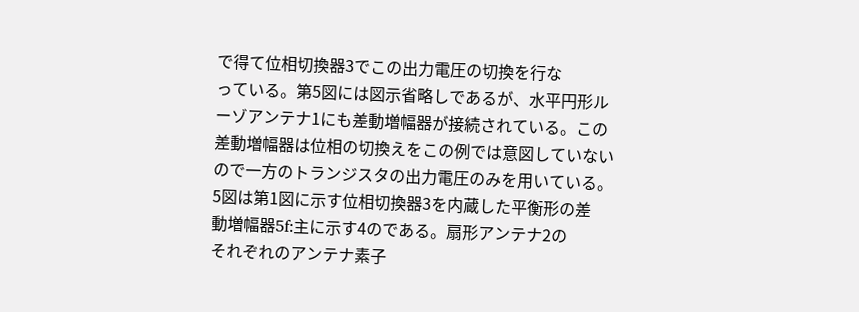で得て位相切換器3でこの出力電圧の切換を行な
っている。第5図には図示省略しであるが、水平円形ル
ーゾアンテナ1にも差動増幅器が接続されている。この
差動増幅器は位相の切換えをこの例では意図していない
ので一方のトランジスタの出力電圧のみを用いている。
5図は第1図に示す位相切換器3を内蔵した平衡形の差
動増幅器5f:主に示す4のである。扇形アンテナ2の
それぞれのアンテナ素子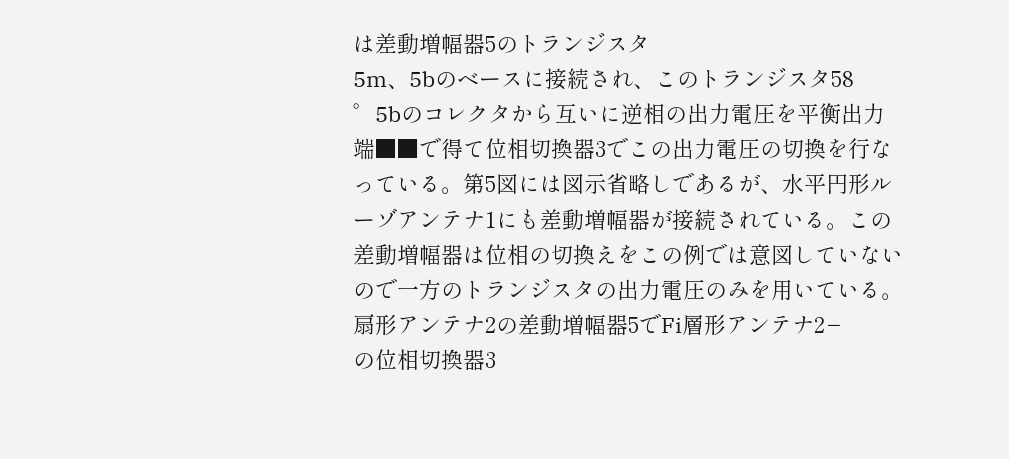は差動増幅器5のトランジスタ
5m、5bのベースに接続され、このトランジスタ58
゜5bのコレクタから互いに逆相の出力電圧を平衡出力
端■■で得て位相切換器3でこの出力電圧の切換を行な
っている。第5図には図示省略しであるが、水平円形ル
ーゾアンテナ1にも差動増幅器が接続されている。この
差動増幅器は位相の切換えをこの例では意図していない
ので一方のトランジスタの出力電圧のみを用いている。
扇形アンテナ2の差動増幅器5でFi層形アンテナ2−
の位相切換器3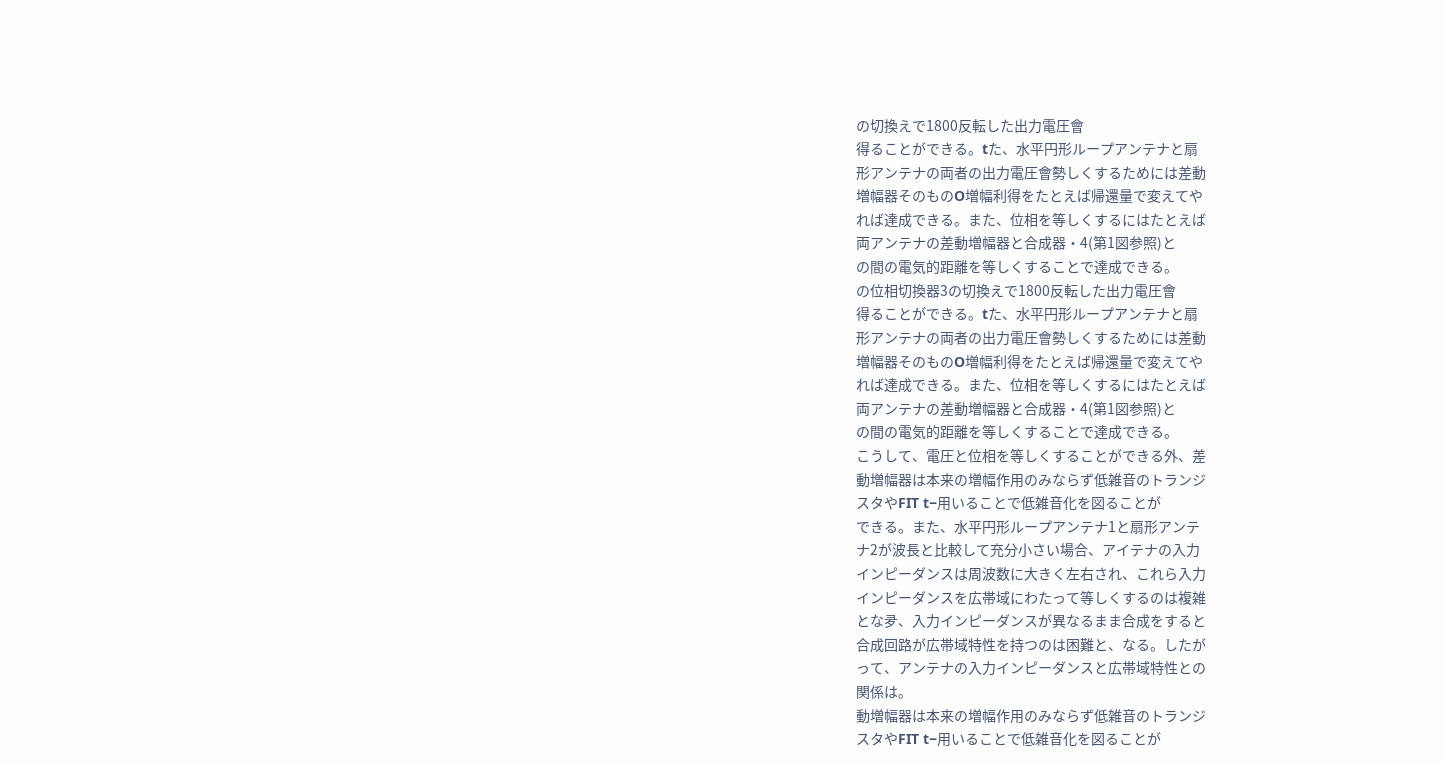の切換えで1800反転した出力電圧會
得ることができる。tた、水平円形ループアンテナと扇
形アンテナの両者の出力電圧會勢しくするためには差動
増幅器そのものO増幅利得をたとえば帰還量で変えてや
れば達成できる。また、位相を等しくするにはたとえば
両アンテナの差動増幅器と合成器・4(第1図参照)と
の間の電気的距離を等しくすることで達成できる。
の位相切換器3の切換えで1800反転した出力電圧會
得ることができる。tた、水平円形ループアンテナと扇
形アンテナの両者の出力電圧會勢しくするためには差動
増幅器そのものO増幅利得をたとえば帰還量で変えてや
れば達成できる。また、位相を等しくするにはたとえば
両アンテナの差動増幅器と合成器・4(第1図参照)と
の間の電気的距離を等しくすることで達成できる。
こうして、電圧と位相を等しくすることができる外、差
動増幅器は本来の増幅作用のみならず低雑音のトランジ
スタやFIT t−用いることで低雑音化を図ることが
できる。また、水平円形ループアンテナ1と扇形アンテ
ナ2が波長と比較して充分小さい場合、アイテナの入力
インピーダンスは周波数に大きく左右され、これら入力
インピーダンスを広帯域にわたって等しくするのは複雑
とな夛、入力インピーダンスが異なるまま合成をすると
合成回路が広帯域特性を持つのは困難と、なる。したが
って、アンテナの入力インピーダンスと広帯域特性との
関係は。
動増幅器は本来の増幅作用のみならず低雑音のトランジ
スタやFIT t−用いることで低雑音化を図ることが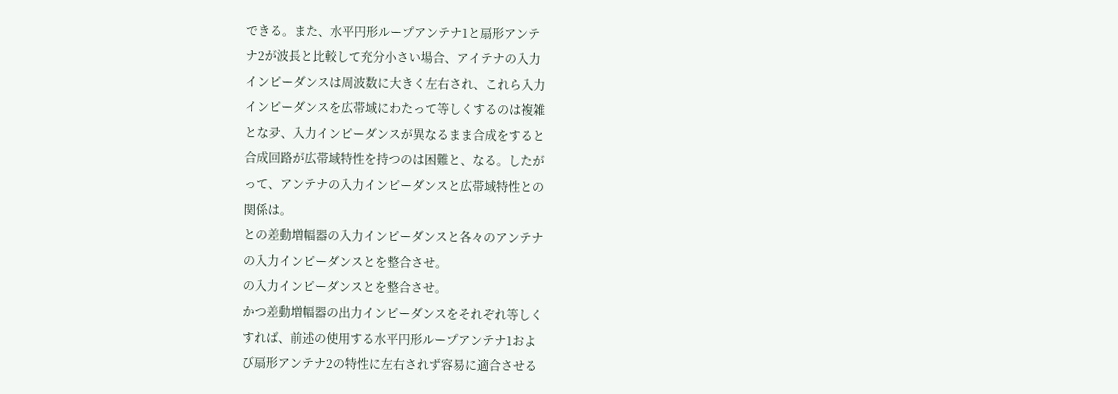できる。また、水平円形ループアンテナ1と扇形アンテ
ナ2が波長と比較して充分小さい場合、アイテナの入力
インピーダンスは周波数に大きく左右され、これら入力
インピーダンスを広帯域にわたって等しくするのは複雑
とな夛、入力インピーダンスが異なるまま合成をすると
合成回路が広帯域特性を持つのは困難と、なる。したが
って、アンテナの入力インピーダンスと広帯域特性との
関係は。
との差動増幅器の入力インピーダンスと各々のアンテナ
の入力インピーダンスとを整合させ。
の入力インピーダンスとを整合させ。
かつ差動増幅器の出力インピーダンスをそれぞれ等しく
すれば、前述の使用する水平円形ループアンテナ1およ
び扇形アンテナ2の特性に左右されず容易に適合させる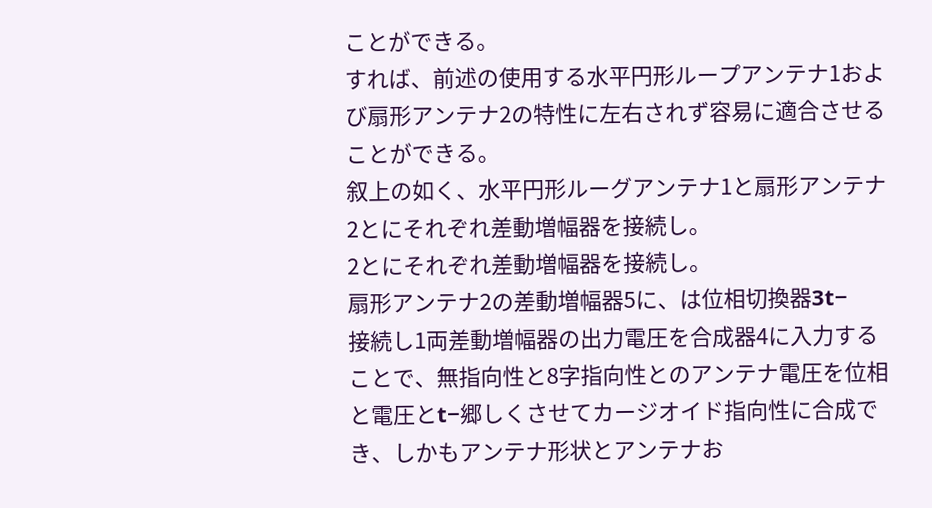ことができる。
すれば、前述の使用する水平円形ループアンテナ1およ
び扇形アンテナ2の特性に左右されず容易に適合させる
ことができる。
叙上の如く、水平円形ルーグアンテナ1と扇形アンテナ
2とにそれぞれ差動増幅器を接続し。
2とにそれぞれ差動増幅器を接続し。
扇形アンテナ2の差動増幅器5に、は位相切換器3t−
接続し1両差動増幅器の出力電圧を合成器4に入力する
ことで、無指向性と8字指向性とのアンテナ電圧を位相
と電圧とt−郷しくさせてカージオイド指向性に合成で
き、しかもアンテナ形状とアンテナお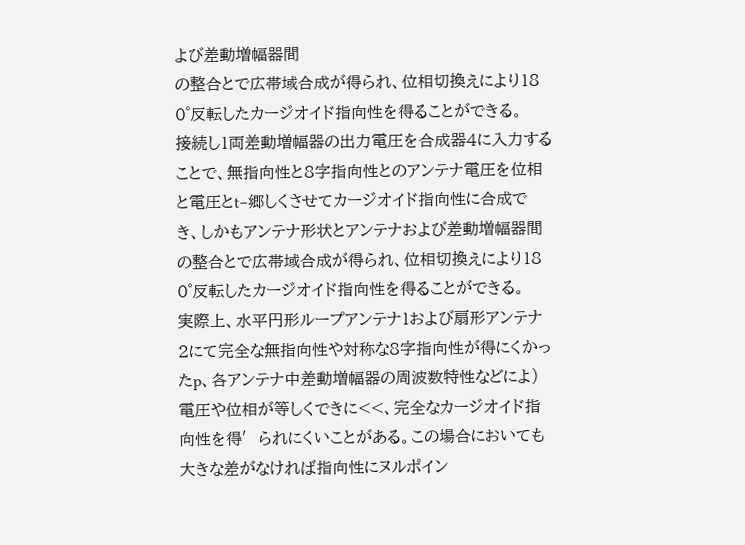よび差動増幅器間
の整合とで広帯域合成が得られ、位相切換えにより18
0゜反転したカージオイド指向性を得ることができる。
接続し1両差動増幅器の出力電圧を合成器4に入力する
ことで、無指向性と8字指向性とのアンテナ電圧を位相
と電圧とt−郷しくさせてカージオイド指向性に合成で
き、しかもアンテナ形状とアンテナおよび差動増幅器間
の整合とで広帯域合成が得られ、位相切換えにより18
0゜反転したカージオイド指向性を得ることができる。
実際上、水平円形ループアンテナ1および扇形アンテナ
2にて完全な無指向性や対称な8字指向性が得にくかっ
たp、各アンテナ中差動増幅器の周波数特性などによ)
電圧や位相が等しくできに<<、完全なカージオイド指
向性を得′られにくいことがある。この場合においても
大きな差がなければ指向性にヌルポイン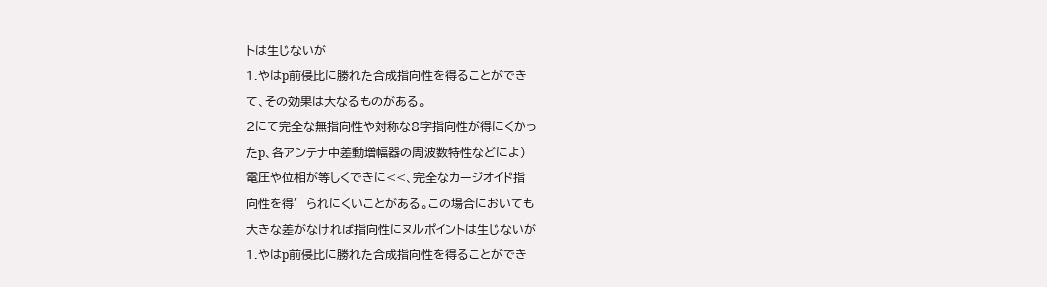トは生じないが
1.やはp前侵比に勝れた合成指向性を得ることができ
て、その効果は大なるものがある。
2にて完全な無指向性や対称な8字指向性が得にくかっ
たp、各アンテナ中差動増幅器の周波数特性などによ)
電圧や位相が等しくできに<<、完全なカージオイド指
向性を得′られにくいことがある。この場合においても
大きな差がなければ指向性にヌルポイントは生じないが
1.やはp前侵比に勝れた合成指向性を得ることができ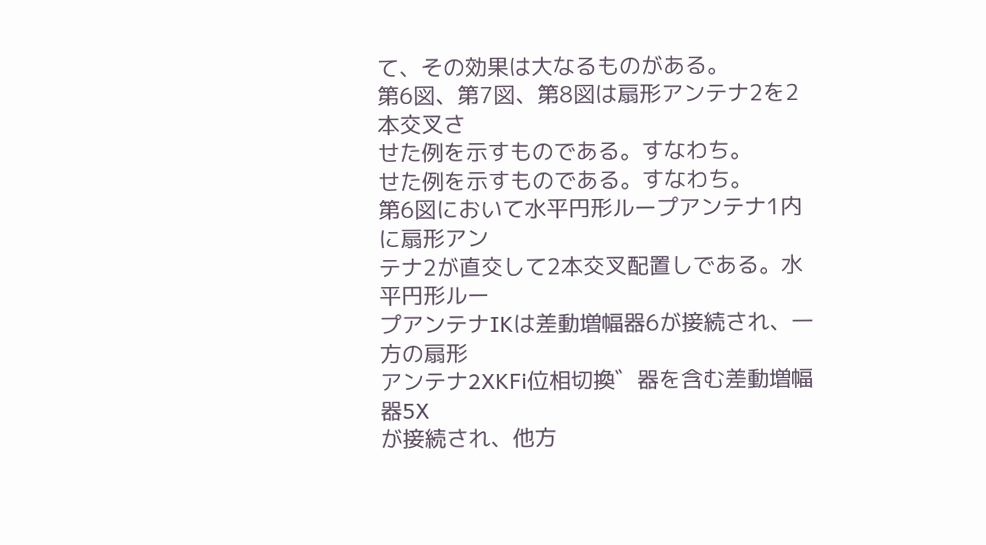て、その効果は大なるものがある。
第6図、第7図、第8図は扇形アンテナ2を2本交叉さ
せた例を示すものである。すなわち。
せた例を示すものである。すなわち。
第6図において水平円形ループアンテナ1内に扇形アン
テナ2が直交して2本交叉配置しである。水平円形ルー
プアンテナIKは差動増幅器6が接続され、一方の扇形
アンテナ2XKFi位相切換゛器を含む差動増幅器5X
が接続され、他方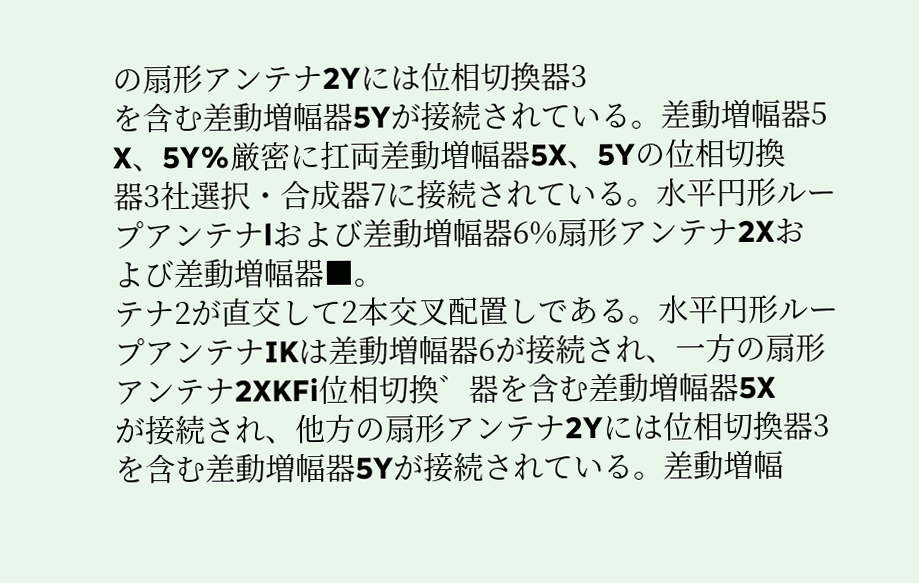の扇形アンテナ2Yには位相切換器3
を含む差動増幅器5Yが接続されている。差動増幅器5
X、5Y%厳密に扛両差動増幅器5X、5Yの位相切換
器3社選択・合成器7に接続されている。水平円形ルー
プアンテナlおよび差動増幅器6%扇形アンテナ2Xお
よび差動増幅器■。
テナ2が直交して2本交叉配置しである。水平円形ルー
プアンテナIKは差動増幅器6が接続され、一方の扇形
アンテナ2XKFi位相切換゛器を含む差動増幅器5X
が接続され、他方の扇形アンテナ2Yには位相切換器3
を含む差動増幅器5Yが接続されている。差動増幅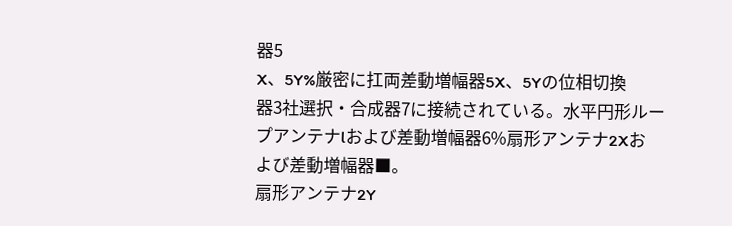器5
X、5Y%厳密に扛両差動増幅器5X、5Yの位相切換
器3社選択・合成器7に接続されている。水平円形ルー
プアンテナlおよび差動増幅器6%扇形アンテナ2Xお
よび差動増幅器■。
扇形アンテナ2Y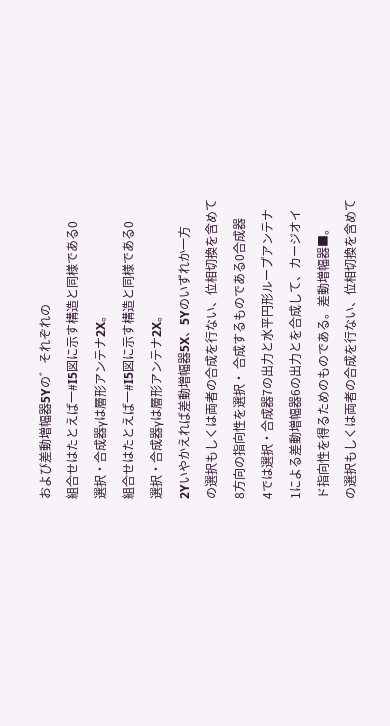および差動増幅器5Yの゛それぞれの
組合せはたとえば一#I5図に示す構造と同様である0
選択・合成器γは層形アンテナ2X。
組合せはたとえば一#I5図に示す構造と同様である0
選択・合成器γは層形アンテナ2X。
2Yいやかえれば差動増幅器5X、5Yのいずれか一方
の選択もしくは両者の合成を行ない、位相切換を含めて
8方向の指向性を選択・ 合成するものである0合成器
4では選択・合成器7の出力と水平円形ループアンテナ
1による差動増幅器6の出力とを合成して、カージオイ
ド指向性を得るためのものである。差動増幅器■。
の選択もしくは両者の合成を行ない、位相切換を含めて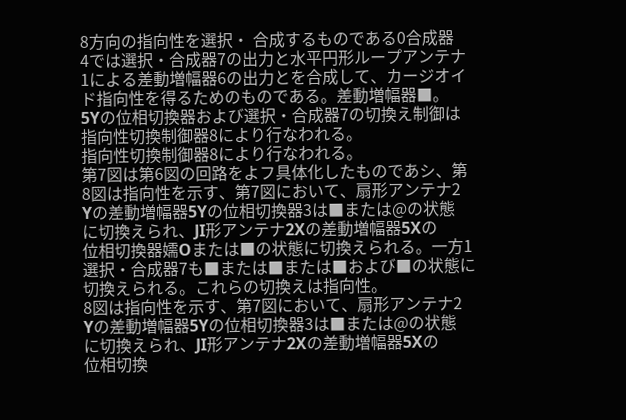8方向の指向性を選択・ 合成するものである0合成器
4では選択・合成器7の出力と水平円形ループアンテナ
1による差動増幅器6の出力とを合成して、カージオイ
ド指向性を得るためのものである。差動増幅器■。
5Yの位相切換器および選択・合成器7の切換え制御は
指向性切換制御器8により行なわれる。
指向性切換制御器8により行なわれる。
第7図は第6図の回路をよフ具体化したものであシ、第
8図は指向性を示す、第7図において、扇形アンテナ2
Yの差動増幅器5Yの位相切換器3は■または@の状態
に切換えられ、JI形アンテナ2Xの差動増幅器5Xの
位相切換器嬬Oまたは■の状態に切換えられる。一方1
選択・合成器7も■または■または■および■の状態に
切換えられる。これらの切換えは指向性。
8図は指向性を示す、第7図において、扇形アンテナ2
Yの差動増幅器5Yの位相切換器3は■または@の状態
に切換えられ、JI形アンテナ2Xの差動増幅器5Xの
位相切換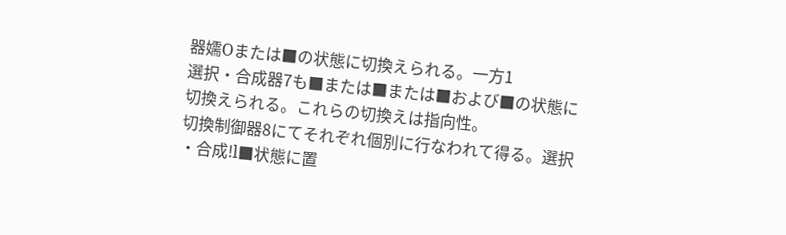器嬬Oまたは■の状態に切換えられる。一方1
選択・合成器7も■または■または■および■の状態に
切換えられる。これらの切換えは指向性。
切換制御器8にてそれぞれ個別に行なわれて得る。選択
・合成!l■状態に置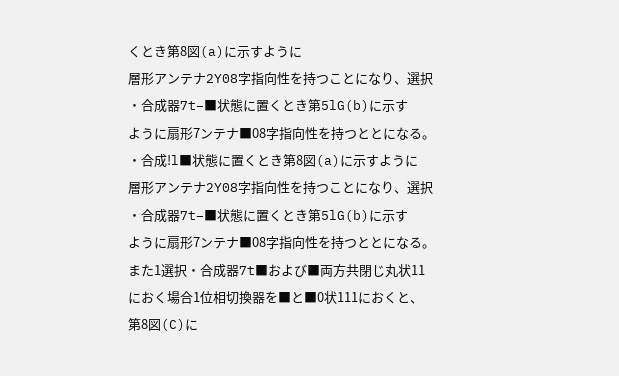くとき第8図(a)に示すように
層形アンテナ2Y08字指向性を持つことになり、選択
・合成器7t−■状態に置くとき第5lG(b)に示す
ように扇形7ンテナ■08字指向性を持つととになる。
・合成!l■状態に置くとき第8図(a)に示すように
層形アンテナ2Y08字指向性を持つことになり、選択
・合成器7t−■状態に置くとき第5lG(b)に示す
ように扇形7ンテナ■08字指向性を持つととになる。
また1選択・合成器7t■および■両方共閉じ丸状11
におく場合1位相切換器を■と■0状111におくと、
第8図(C)に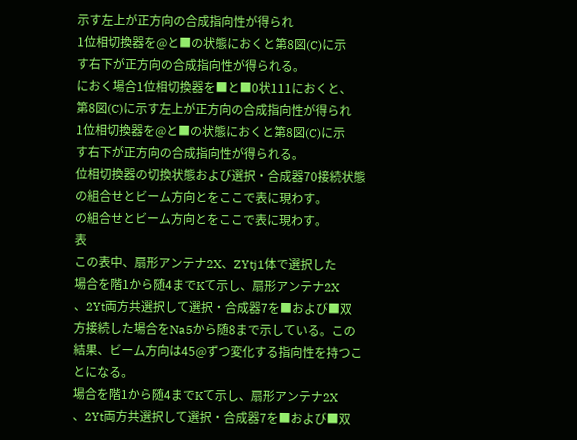示す左上が正方向の合成指向性が得られ
1位相切換器を@と■の状態におくと第8図(C)に示
す右下が正方向の合成指向性が得られる。
におく場合1位相切換器を■と■0状111におくと、
第8図(C)に示す左上が正方向の合成指向性が得られ
1位相切換器を@と■の状態におくと第8図(C)に示
す右下が正方向の合成指向性が得られる。
位相切換器の切換状態および選択・合成器70接続状態
の組合せとビーム方向とをここで表に現わす。
の組合せとビーム方向とをここで表に現わす。
表
この表中、扇形アンテナ2X、ZYtj1体で選択した
場合を階1から随4までKて示し、扇形アンテナ2X
、2Yt両方共選択して選択・合成器7を■および■双
方接続した場合をNa5から随8まで示している。この
結果、ビーム方向は45@ずつ変化する指向性を持つこ
とになる。
場合を階1から随4までKて示し、扇形アンテナ2X
、2Yt両方共選択して選択・合成器7を■および■双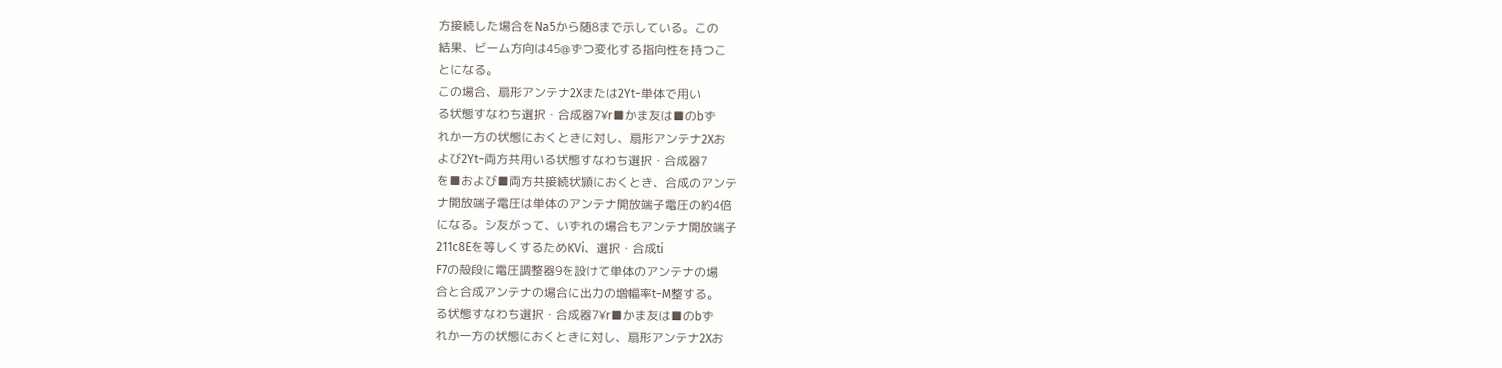方接続した場合をNa5から随8まで示している。この
結果、ビーム方向は45@ずつ変化する指向性を持つこ
とになる。
この場合、扇形アンテナ2Xまたは2Yt−単体で用い
る状態すなわち選択・合成器7¥r■かま友は■のbず
れか一方の状態におくときに対し、扇形アンテナ2Xお
よび2Yt−両方共用いる状態すなわち選択・合成器7
を■および■両方共接続状頴におくとき、合成のアンテ
ナ開放端子電圧は単体のアンテナ開放端子電圧の約4倍
になる。シ友がって、いずれの場合もアンテナ開放端子
211c8Eを等しくするためKVi、選択・合成ti
F7の殻段に電圧調整器9を設けて単体のアンテナの場
合と合成アンテナの場合に出力の増幅率t−M整する。
る状態すなわち選択・合成器7¥r■かま友は■のbず
れか一方の状態におくときに対し、扇形アンテナ2Xお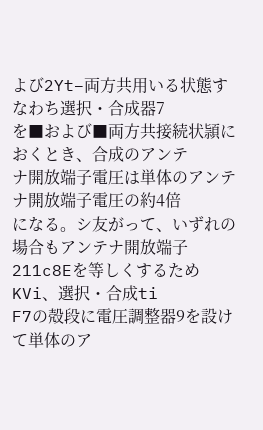よび2Yt−両方共用いる状態すなわち選択・合成器7
を■および■両方共接続状頴におくとき、合成のアンテ
ナ開放端子電圧は単体のアンテナ開放端子電圧の約4倍
になる。シ友がって、いずれの場合もアンテナ開放端子
211c8Eを等しくするためKVi、選択・合成ti
F7の殻段に電圧調整器9を設けて単体のア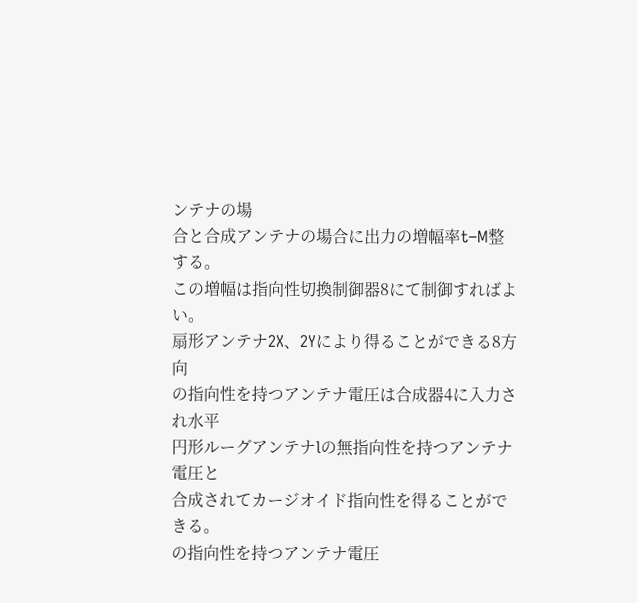ンテナの場
合と合成アンテナの場合に出力の増幅率t−M整する。
この増幅は指向性切換制御器8にて制御すればよい。
扇形アンテナ2X、2Yにより得ることができる8方向
の指向性を持つアンテナ電圧は合成器4に入力され水平
円形ルーグアンテナlの無指向性を持つアンテナ電圧と
合成されてカージオイド指向性を得ることができる。
の指向性を持つアンテナ電圧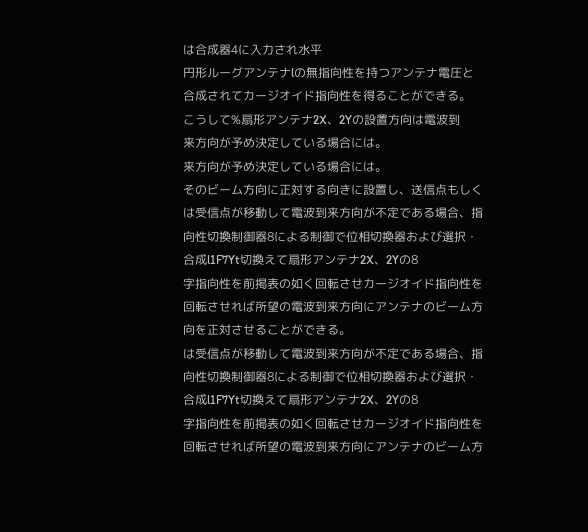は合成器4に入力され水平
円形ルーグアンテナlの無指向性を持つアンテナ電圧と
合成されてカージオイド指向性を得ることができる。
こうして%扇形アンテナ2X、2Yの設置方向は電波到
来方向が予め決定している場合には。
来方向が予め決定している場合には。
そのビーム方向に正対する向きに設置し、送信点もしく
は受信点が移動して電波到来方向が不定である場合、指
向性切換制御器8による制御で位相切換器および選択・
合成l1F7Yt切換えて扇形アンテナ2X、2Yの8
字指向性を前掲表の如く回転させカージオイド指向性を
回転させれば所望の電波到来方向にアンテナのビーム方
向を正対させることができる。
は受信点が移動して電波到来方向が不定である場合、指
向性切換制御器8による制御で位相切換器および選択・
合成l1F7Yt切換えて扇形アンテナ2X、2Yの8
字指向性を前掲表の如く回転させカージオイド指向性を
回転させれば所望の電波到来方向にアンテナのビーム方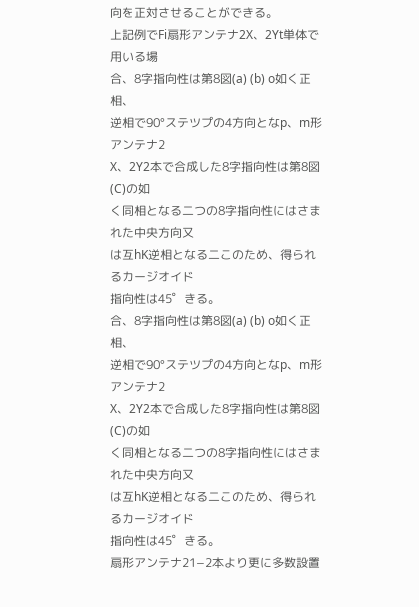向を正対させることができる。
上記例でFi扇形アンテナ2X、2Yt単体で用いる場
合、8字指向性は第8図(a) (b) o如く正相、
逆相で90°ステツプの4方向となp、m形アンテナ2
X、2Y2本で合成した8字指向性は第8図(C)の如
く同相となる二つの8字指向性にはさまれた中央方向又
は互hK逆相となる二このため、得られるカージオイド
指向性は45゜きる。
合、8字指向性は第8図(a) (b) o如く正相、
逆相で90°ステツプの4方向となp、m形アンテナ2
X、2Y2本で合成した8字指向性は第8図(C)の如
く同相となる二つの8字指向性にはさまれた中央方向又
は互hK逆相となる二このため、得られるカージオイド
指向性は45゜きる。
扇形アンテナ21−2本より更に多数設置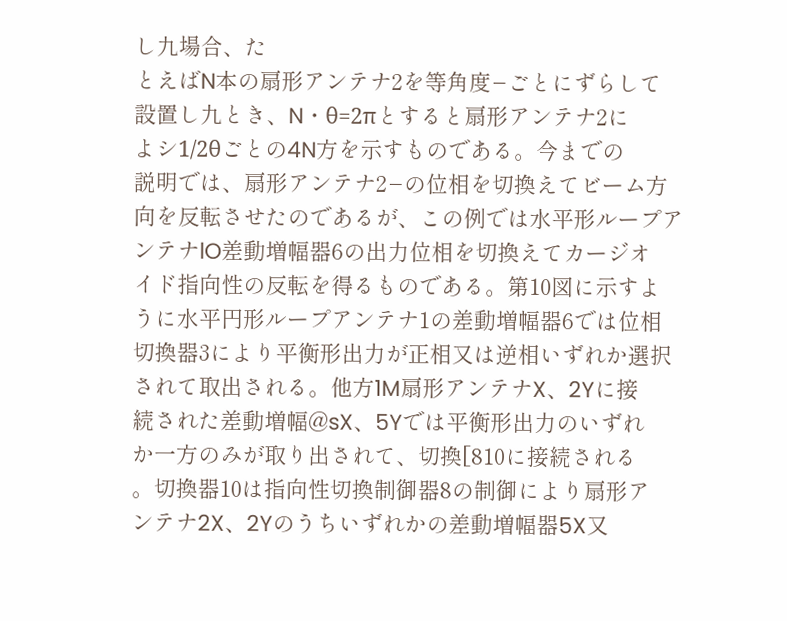し九場合、た
とえばN本の扇形アンテナ2を等角度−ごとにずらして
設置し九とき、N・θ=2πとすると扇形アンテナ2に
よシ1/2θごとの4N方を示すものである。今までの
説明では、扇形アンテナ2−の位相を切換えてビーム方
向を反転させたのであるが、この例では水平形ループア
ンテナlO差動増幅器6の出力位相を切換えてカージオ
イド指向性の反転を得るものである。第10図に示すよ
うに水平円形ループアンテナ1の差動増幅器6では位相
切換器3により平衡形出力が正相又は逆相いずれか選択
されて取出される。他方1M扇形アンテナX、2Yに接
続された差動増幅@sX、5Yでは平衡形出力のいずれ
か一方のみが取り出されて、切換[810に接続される
。切換器10は指向性切換制御器8の制御により扇形ア
ンテナ2X、2Yのうちいずれかの差動増幅器5X又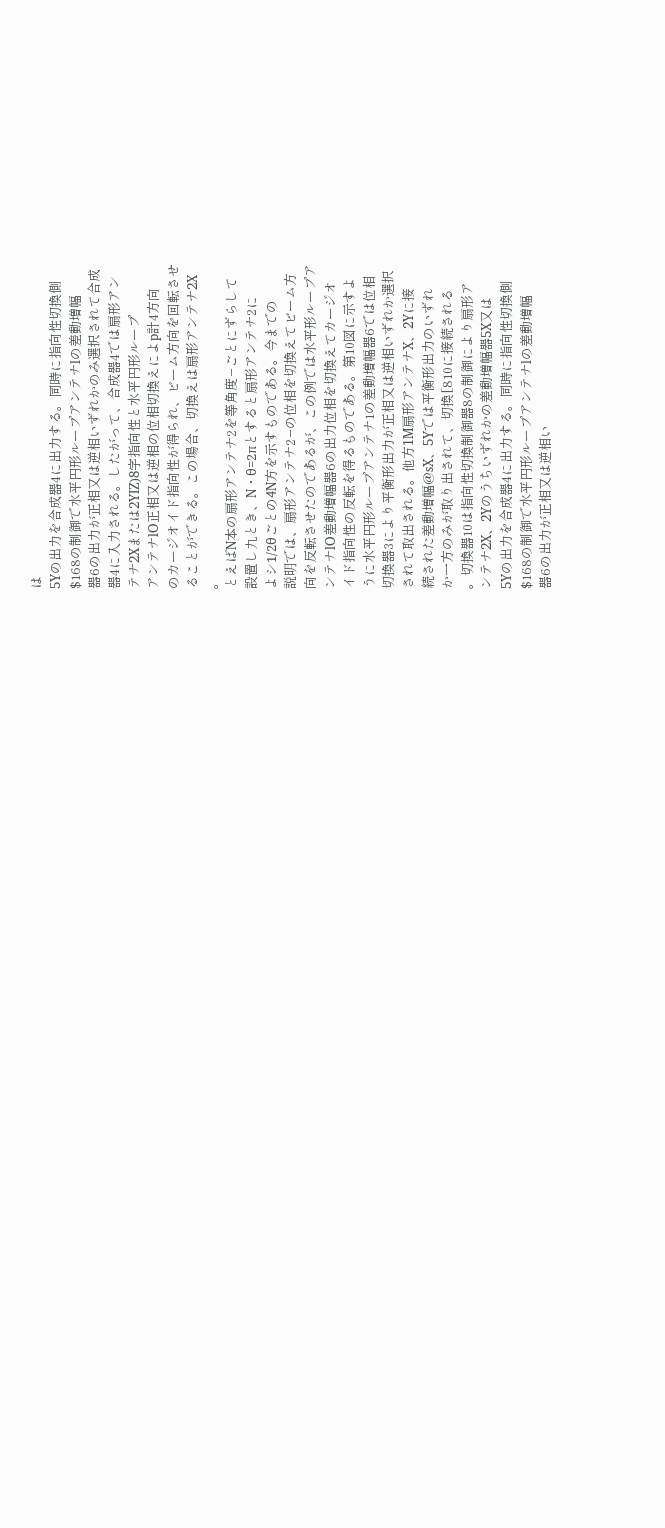は
5Yの出力を合成器4に出力する。同時に指向性切換側
$168の制御で水平円形ループアンテナlの差動増幅
器6の出力が正相又は逆相いずれかのみ選択されて合成
器4に入力される。したがって、合成器4では扇形アン
テナ2Xまたは2YIZ)8字指向性と水平円形ループ
アンテナlO正相又は逆相の位相切換えによp計4方向
のカージオイド指向性が得られ、ビーム方向を回転させ
ることができる。この場合、切換えは扇形アンテナ2X
。
とえばN本の扇形アンテナ2を等角度−ごとにずらして
設置し九とき、N・θ=2πとすると扇形アンテナ2に
よシ1/2θごとの4N方を示すものである。今までの
説明では、扇形アンテナ2−の位相を切換えてビーム方
向を反転させたのであるが、この例では水平形ループア
ンテナlO差動増幅器6の出力位相を切換えてカージオ
イド指向性の反転を得るものである。第10図に示すよ
うに水平円形ループアンテナ1の差動増幅器6では位相
切換器3により平衡形出力が正相又は逆相いずれか選択
されて取出される。他方1M扇形アンテナX、2Yに接
続された差動増幅@sX、5Yでは平衡形出力のいずれ
か一方のみが取り出されて、切換[810に接続される
。切換器10は指向性切換制御器8の制御により扇形ア
ンテナ2X、2Yのうちいずれかの差動増幅器5X又は
5Yの出力を合成器4に出力する。同時に指向性切換側
$168の制御で水平円形ループアンテナlの差動増幅
器6の出力が正相又は逆相い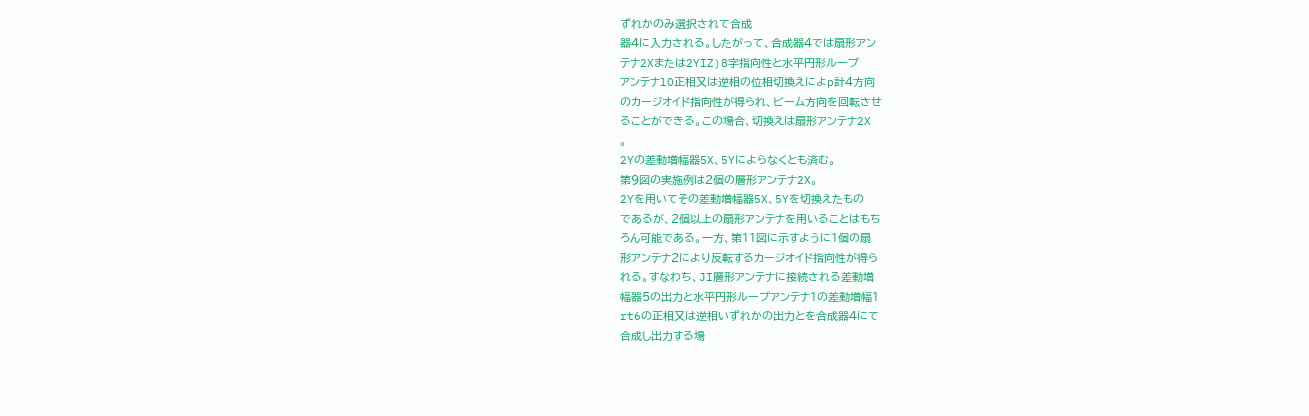ずれかのみ選択されて合成
器4に入力される。したがって、合成器4では扇形アン
テナ2Xまたは2YIZ)8字指向性と水平円形ループ
アンテナlO正相又は逆相の位相切換えによp計4方向
のカージオイド指向性が得られ、ビーム方向を回転させ
ることができる。この場合、切換えは扇形アンテナ2X
。
2Yの差動増幅器5X、5Yによらなくとも済む。
第9図の実施例は2個の層形アンテナ2X。
2Yを用いてその差動増幅器5X、5Yを切換えたもの
であるが、2個以上の扇形アンテナを用いることはもち
ろん可能である。一方、第11図に示すように1個の扇
形アンテナ2により反転するカージオイド指向性が得ら
れる。すなわち、JI層形アンテナに接続される差動増
幅器5の出力と水平円形ループアンテナ1の差動増幅1
rt6の正相又は逆相いずれかの出力とを合成器4にて
合成し出力する場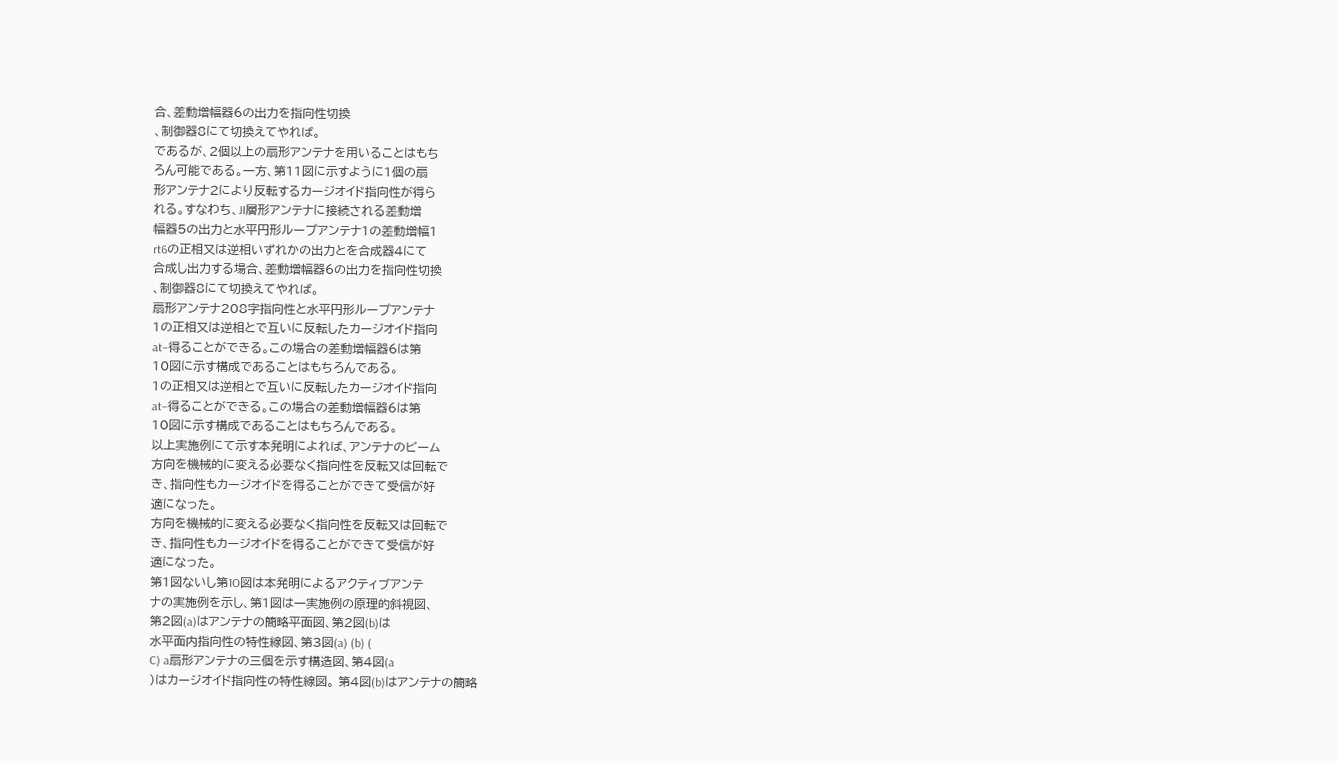合、差動増幅器6の出力を指向性切換
、制御器8にて切換えてやれば。
であるが、2個以上の扇形アンテナを用いることはもち
ろん可能である。一方、第11図に示すように1個の扇
形アンテナ2により反転するカージオイド指向性が得ら
れる。すなわち、JI層形アンテナに接続される差動増
幅器5の出力と水平円形ループアンテナ1の差動増幅1
rt6の正相又は逆相いずれかの出力とを合成器4にて
合成し出力する場合、差動増幅器6の出力を指向性切換
、制御器8にて切換えてやれば。
扇形アンテナ208字指向性と水平円形ループアンテナ
1の正相又は逆相とで互いに反転したカージオイド指向
at−得ることができる。この場合の差動増幅器6は第
10図に示す構成であることはもちろんである。
1の正相又は逆相とで互いに反転したカージオイド指向
at−得ることができる。この場合の差動増幅器6は第
10図に示す構成であることはもちろんである。
以上実施例にて示す本発明によれば、アンテナのビーム
方向を機械的に変える必要なく指向性を反転又は回転で
き、指向性もカージオイドを得ることができて受信が好
適になった。
方向を機械的に変える必要なく指向性を反転又は回転で
き、指向性もカージオイドを得ることができて受信が好
適になった。
第1図ないし第1O図は本発明によるアクティブアンテ
ナの実施例を示し、第1図は一実施例の原理的斜視図、
第2図(a)はアンテナの簡略平面図、第2図(b)は
水平面内指向性の特性線図、第3図(a) (b) (
C) a扇形アンテナの三個を示す構造図、第4図(a
)はカージオイド指向性の特性線図。 第4図(b)はアンテナの簡略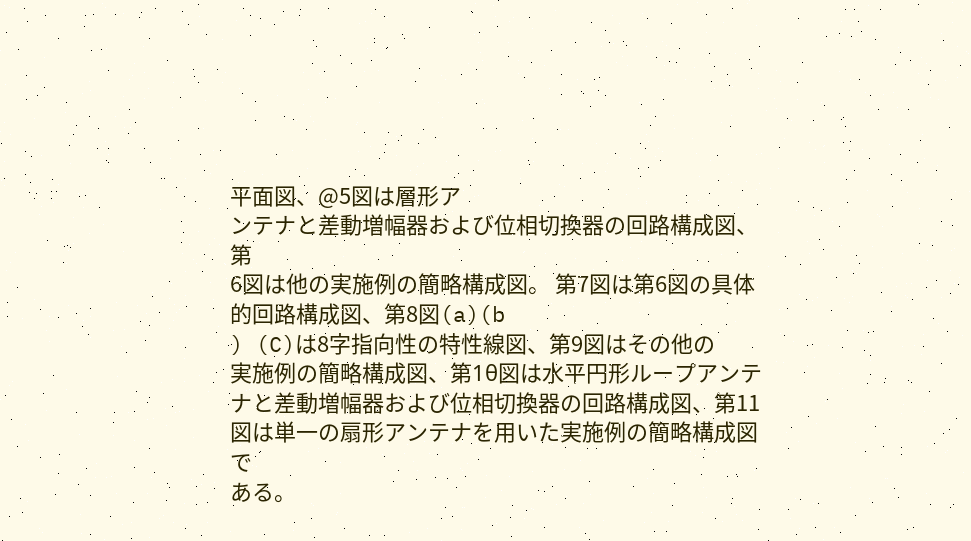平面図、@5図は層形ア
ンテナと差動増幅器および位相切換器の回路構成図、第
6図は他の実施例の簡略構成図。 第7図は第6図の具体的回路構成図、第8図(a)(b
) (C)は8字指向性の特性線図、第9図はその他の
実施例の簡略構成図、第1θ図は水平円形ループアンテ
ナと差動増幅器および位相切換器の回路構成図、第11
図は単一の扇形アンテナを用いた実施例の簡略構成図で
ある。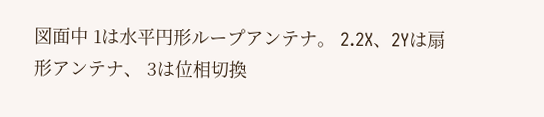図面中 1は水平円形ループアンテナ。 2.2X、2Yは扇形アンテナ、 3は位相切換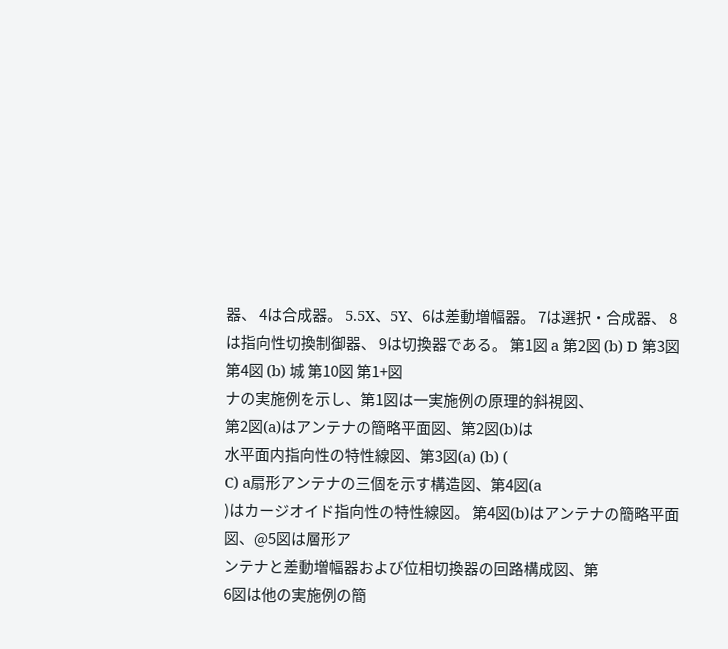器、 4は合成器。 5.5X、5Y、6は差動増幅器。 7は選択・合成器、 8は指向性切換制御器、 9は切換器である。 第1図 a 第2図 (b) D 第3図 第4図 (b) 城 第10図 第1+図
ナの実施例を示し、第1図は一実施例の原理的斜視図、
第2図(a)はアンテナの簡略平面図、第2図(b)は
水平面内指向性の特性線図、第3図(a) (b) (
C) a扇形アンテナの三個を示す構造図、第4図(a
)はカージオイド指向性の特性線図。 第4図(b)はアンテナの簡略平面図、@5図は層形ア
ンテナと差動増幅器および位相切換器の回路構成図、第
6図は他の実施例の簡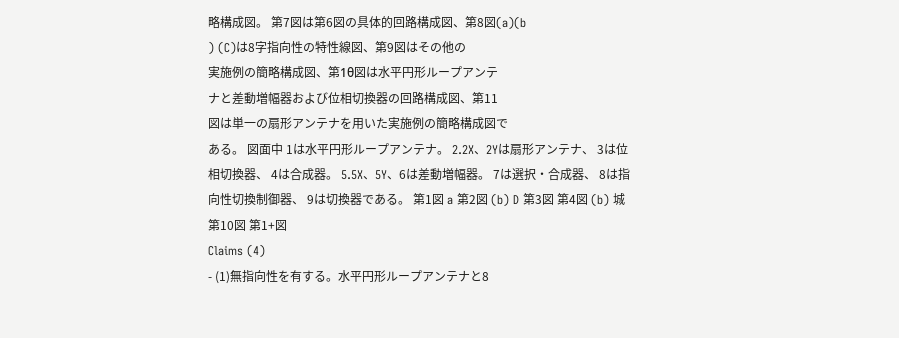略構成図。 第7図は第6図の具体的回路構成図、第8図(a)(b
) (C)は8字指向性の特性線図、第9図はその他の
実施例の簡略構成図、第1θ図は水平円形ループアンテ
ナと差動増幅器および位相切換器の回路構成図、第11
図は単一の扇形アンテナを用いた実施例の簡略構成図で
ある。 図面中 1は水平円形ループアンテナ。 2.2X、2Yは扇形アンテナ、 3は位相切換器、 4は合成器。 5.5X、5Y、6は差動増幅器。 7は選択・合成器、 8は指向性切換制御器、 9は切換器である。 第1図 a 第2図 (b) D 第3図 第4図 (b) 城 第10図 第1+図
Claims (4)
- (1)無指向性を有する。水平円形ループアンテナと8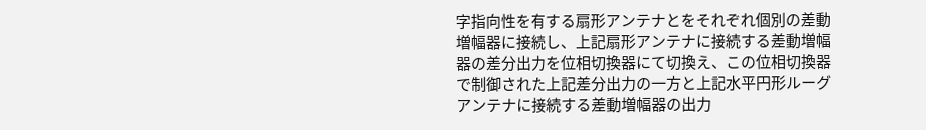字指向性を有する扇形アンテナとをそれぞれ個別の差動
増幅器に接続し、上記扇形アンテナに接続する差動増幅
器の差分出力を位相切換器にて切換え、この位相切換器
で制御された上記差分出力の一方と上記水平円形ルーグ
アンテナに接続する差動増幅器の出力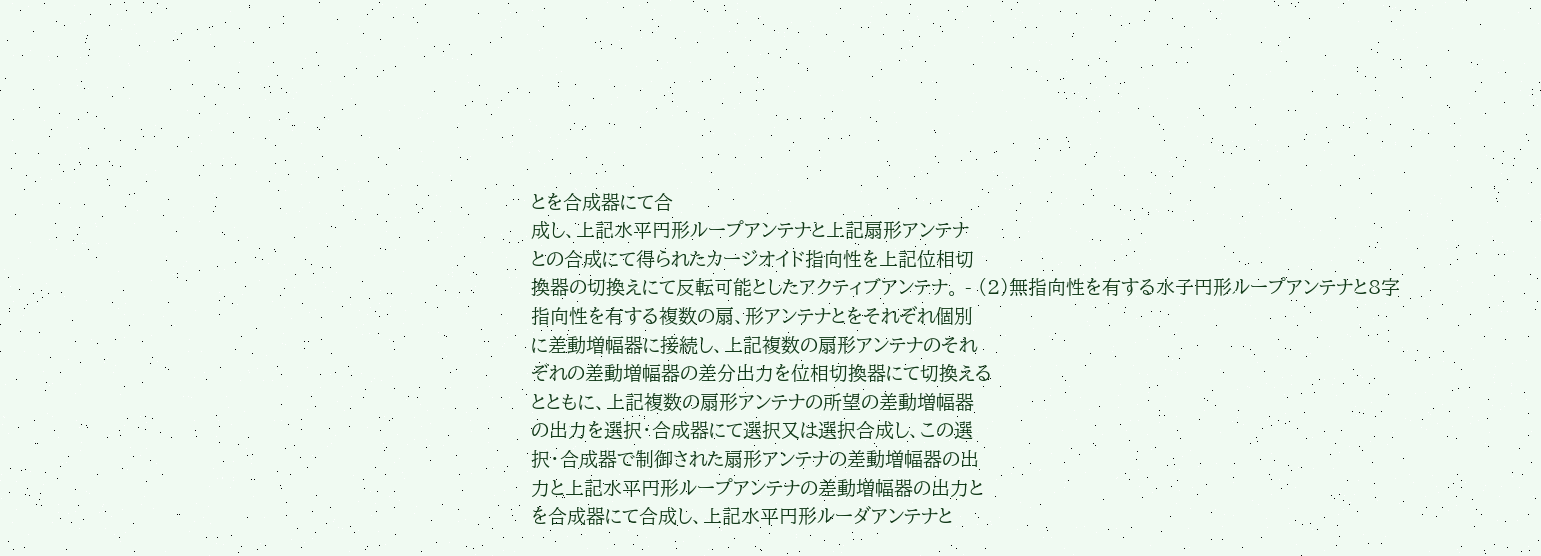とを合成器にて合
成し、上記水平円形ループアンテナと上記扇形アンテナ
との合成にて得られたカージオイド指向性を上記位相切
換器の切換えにて反転可能としたアクティブアンテナ。 - (2)無指向性を有する水子円形ループアンテナと8字
指向性を有する複数の扇、形アンテナとをそれぞれ個別
に差動増幅器に接続し、上記複数の扇形アンテナのそれ
ぞれの差動増幅器の差分出力を位相切換器にて切換える
とともに、上記複数の扇形アンテナの所望の差動増幅器
の出力を選択・合成器にて選択又は選択合成し、この選
択・合成器で制御された扇形アンテナの差動増幅器の出
力と上記水平円形ループアンテナの差動増幅器の出力と
を合成器にて合成し、上記水平円形ルーダアンテナと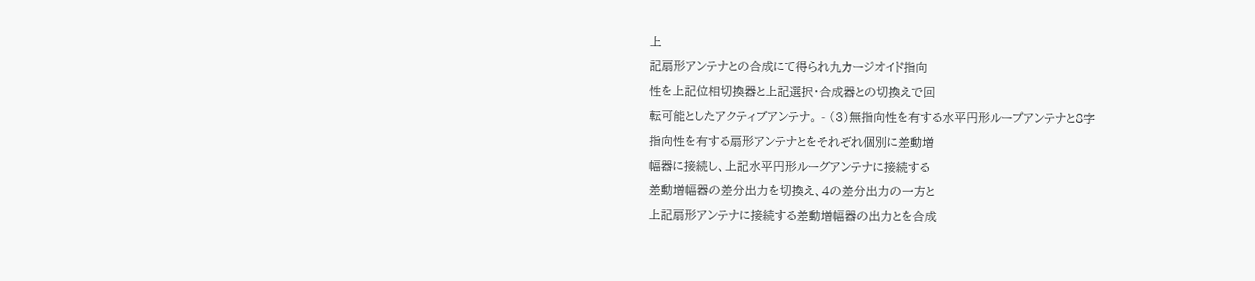上
記扇形アンテナとの合成にて得られ九カージオイド指向
性を上記位相切換器と上記選択・合成器との切換えで回
転可能としたアクティブアンテナ。 - (3)無指向性を有する水平円形ループアンテナと8字
指向性を有する扇形アンテナとをそれぞれ個別に差動増
幅器に接続し、上記水平円形ルーグアンテナに接続する
差動増幅器の差分出力を切換え、4の差分出力の一方と
上記扇形アンテナに接続する差動増幅器の出力とを合成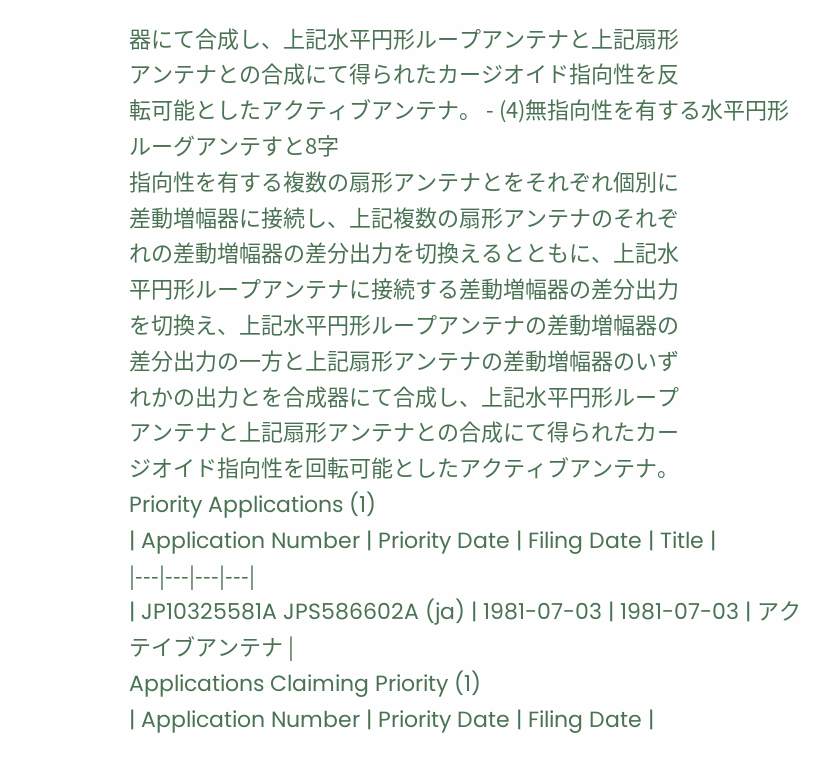器にて合成し、上記水平円形ループアンテナと上記扇形
アンテナとの合成にて得られたカージオイド指向性を反
転可能としたアクティブアンテナ。 - (4)無指向性を有する水平円形ルーグアンテすと8字
指向性を有する複数の扇形アンテナとをそれぞれ個別に
差動増幅器に接続し、上記複数の扇形アンテナのそれぞ
れの差動増幅器の差分出力を切換えるとともに、上記水
平円形ループアンテナに接続する差動増幅器の差分出力
を切換え、上記水平円形ループアンテナの差動増幅器の
差分出力の一方と上記扇形アンテナの差動増幅器のいず
れかの出力とを合成器にて合成し、上記水平円形ループ
アンテナと上記扇形アンテナとの合成にて得られたカー
ジオイド指向性を回転可能としたアクティブアンテナ。
Priority Applications (1)
| Application Number | Priority Date | Filing Date | Title |
|---|---|---|---|
| JP10325581A JPS586602A (ja) | 1981-07-03 | 1981-07-03 | アクテイブアンテナ |
Applications Claiming Priority (1)
| Application Number | Priority Date | Filing Date |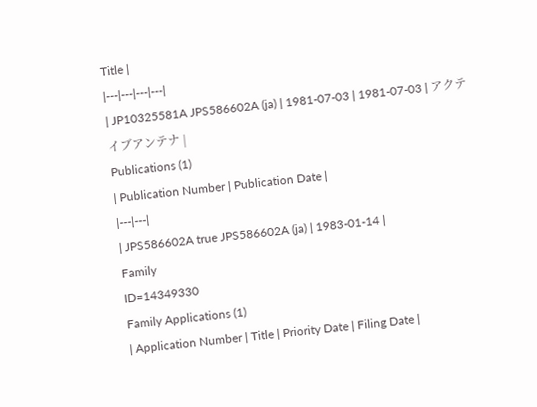Title |
|---|---|---|---|
| JP10325581A JPS586602A (ja) | 1981-07-03 | 1981-07-03 | アクテイブアンテナ |
Publications (1)
| Publication Number | Publication Date |
|---|---|
| JPS586602A true JPS586602A (ja) | 1983-01-14 |
Family
ID=14349330
Family Applications (1)
| Application Number | Title | Priority Date | Filing Date |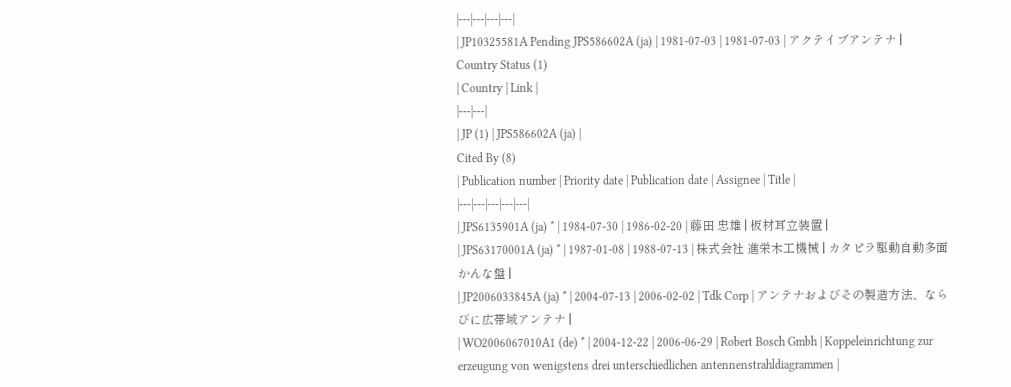|---|---|---|---|
| JP10325581A Pending JPS586602A (ja) | 1981-07-03 | 1981-07-03 | アクテイブアンテナ |
Country Status (1)
| Country | Link |
|---|---|
| JP (1) | JPS586602A (ja) |
Cited By (8)
| Publication number | Priority date | Publication date | Assignee | Title |
|---|---|---|---|---|
| JPS6135901A (ja) * | 1984-07-30 | 1986-02-20 | 藤田 忠雄 | 板材耳立装置 |
| JPS63170001A (ja) * | 1987-01-08 | 1988-07-13 | 株式会社 進栄木工機械 | カタピラ駆動自動多面かんな盤 |
| JP2006033845A (ja) * | 2004-07-13 | 2006-02-02 | Tdk Corp | アンテナおよびその製造方法、ならびに広帯域アンテナ |
| WO2006067010A1 (de) * | 2004-12-22 | 2006-06-29 | Robert Bosch Gmbh | Koppeleinrichtung zur erzeugung von wenigstens drei unterschiedlichen antennenstrahldiagrammen |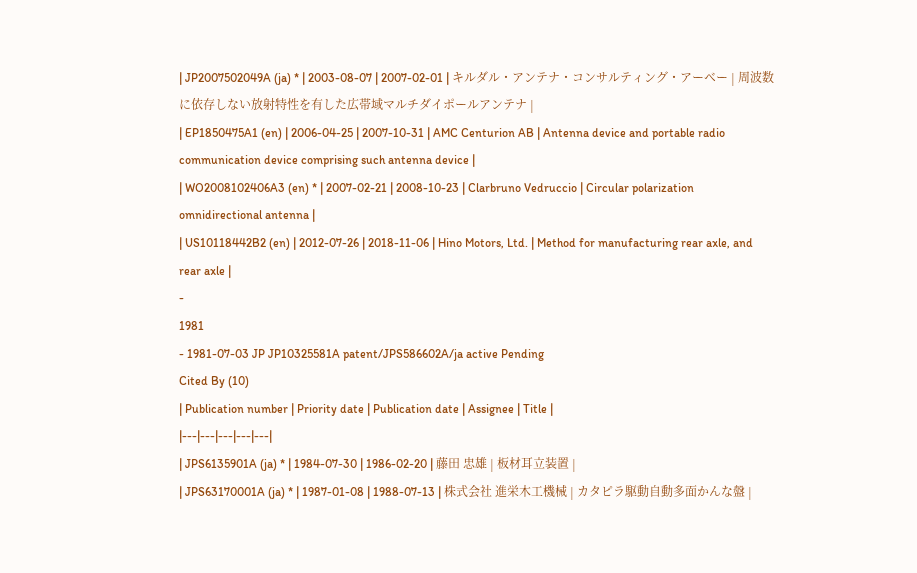| JP2007502049A (ja) * | 2003-08-07 | 2007-02-01 | キルダル・アンテナ・コンサルティング・アーベー | 周波数に依存しない放射特性を有した広帯域マルチダイポールアンテナ |
| EP1850475A1 (en) | 2006-04-25 | 2007-10-31 | AMC Centurion AB | Antenna device and portable radio communication device comprising such antenna device |
| WO2008102406A3 (en) * | 2007-02-21 | 2008-10-23 | Clarbruno Vedruccio | Circular polarization omnidirectional antenna |
| US10118442B2 (en) | 2012-07-26 | 2018-11-06 | Hino Motors, Ltd. | Method for manufacturing rear axle, and rear axle |
-
1981
- 1981-07-03 JP JP10325581A patent/JPS586602A/ja active Pending
Cited By (10)
| Publication number | Priority date | Publication date | Assignee | Title |
|---|---|---|---|---|
| JPS6135901A (ja) * | 1984-07-30 | 1986-02-20 | 藤田 忠雄 | 板材耳立装置 |
| JPS63170001A (ja) * | 1987-01-08 | 1988-07-13 | 株式会社 進栄木工機械 | カタピラ駆動自動多面かんな盤 |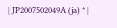| JP2007502049A (ja) * |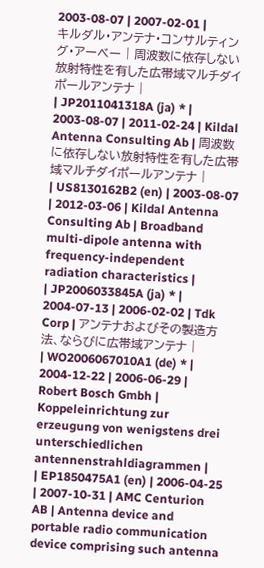2003-08-07 | 2007-02-01 | キルダル・アンテナ・コンサルティング・アーベー | 周波数に依存しない放射特性を有した広帯域マルチダイポールアンテナ |
| JP2011041318A (ja) * | 2003-08-07 | 2011-02-24 | Kildal Antenna Consulting Ab | 周波数に依存しない放射特性を有した広帯域マルチダイポールアンテナ |
| US8130162B2 (en) | 2003-08-07 | 2012-03-06 | Kildal Antenna Consulting Ab | Broadband multi-dipole antenna with frequency-independent radiation characteristics |
| JP2006033845A (ja) * | 2004-07-13 | 2006-02-02 | Tdk Corp | アンテナおよびその製造方法、ならびに広帯域アンテナ |
| WO2006067010A1 (de) * | 2004-12-22 | 2006-06-29 | Robert Bosch Gmbh | Koppeleinrichtung zur erzeugung von wenigstens drei unterschiedlichen antennenstrahldiagrammen |
| EP1850475A1 (en) | 2006-04-25 | 2007-10-31 | AMC Centurion AB | Antenna device and portable radio communication device comprising such antenna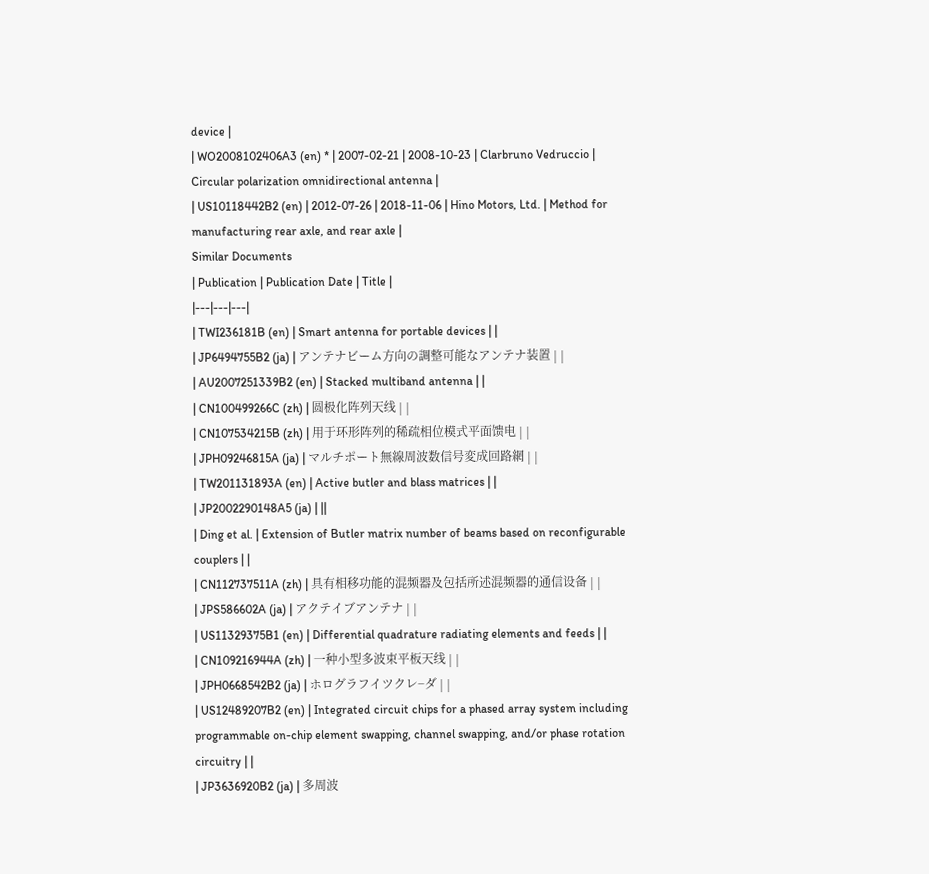device |
| WO2008102406A3 (en) * | 2007-02-21 | 2008-10-23 | Clarbruno Vedruccio | Circular polarization omnidirectional antenna |
| US10118442B2 (en) | 2012-07-26 | 2018-11-06 | Hino Motors, Ltd. | Method for manufacturing rear axle, and rear axle |
Similar Documents
| Publication | Publication Date | Title |
|---|---|---|
| TWI236181B (en) | Smart antenna for portable devices | |
| JP6494755B2 (ja) | アンテナビーム方向の調整可能なアンテナ装置 | |
| AU2007251339B2 (en) | Stacked multiband antenna | |
| CN100499266C (zh) | 圆极化阵列天线 | |
| CN107534215B (zh) | 用于环形阵列的稀疏相位模式平面馈电 | |
| JPH09246815A (ja) | マルチポート無線周波数信号変成回路網 | |
| TW201131893A (en) | Active butler and blass matrices | |
| JP2002290148A5 (ja) | ||
| Ding et al. | Extension of Butler matrix number of beams based on reconfigurable couplers | |
| CN112737511A (zh) | 具有相移功能的混频器及包括所述混频器的通信设备 | |
| JPS586602A (ja) | アクテイブアンテナ | |
| US11329375B1 (en) | Differential quadrature radiating elements and feeds | |
| CN109216944A (zh) | 一种小型多波束平板天线 | |
| JPH0668542B2 (ja) | ホログラフイツクレ−ダ | |
| US12489207B2 (en) | Integrated circuit chips for a phased array system including programmable on-chip element swapping, channel swapping, and/or phase rotation circuitry | |
| JP3636920B2 (ja) | 多周波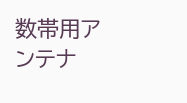数帯用アンテナ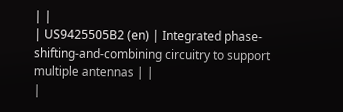| |
| US9425505B2 (en) | Integrated phase-shifting-and-combining circuitry to support multiple antennas | |
|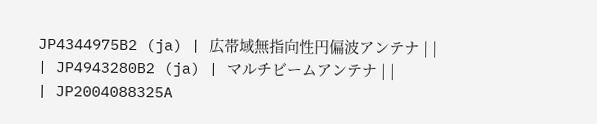JP4344975B2 (ja) | 広帯域無指向性円偏波アンテナ | |
| JP4943280B2 (ja) | マルチビームアンテナ | |
| JP2004088325A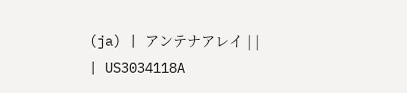(ja) | アンテナアレイ | |
| US3034118A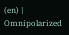(en) | Omnipolarized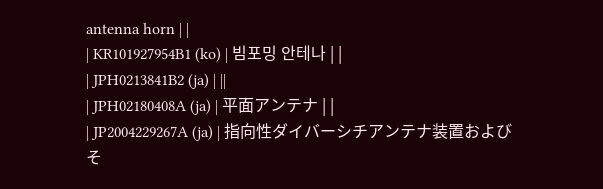antenna horn | |
| KR101927954B1 (ko) | 빔포밍 안테나 | |
| JPH0213841B2 (ja) | ||
| JPH02180408A (ja) | 平面アンテナ | |
| JP2004229267A (ja) | 指向性ダイバーシチアンテナ装置およびそ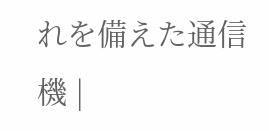れを備えた通信機 |